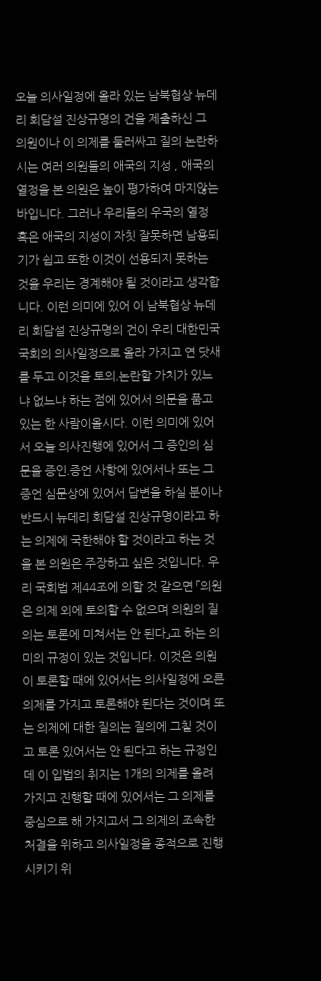오늘 의사일정에 올라 있는 남북협상 뉴데리 회담설 진상규명의 건을 제출하신 그 의원이나 이 의제를 둘러싸고 질의 논란하시는 여러 의원들의 애국의 지성 , 애국의 열정을 본 의원은 높이 평가하여 마지않는 바입니다. 그러나 우리들의 우국의 열정 혹은 애국의 지성이 자칫 잘못하면 남용되기가 쉽고 또한 이것이 선용되지 못하는 것을 우리는 경계해야 될 것이라고 생각합니다. 이런 의미에 있어 이 남북협상 뉴데리 회담설 진상규명의 건이 우리 대한민국국회의 의사일정으로 올라 가지고 연 닷새를 두고 이것을 토의․논란할 가치가 있느냐 없느냐 하는 점에 있어서 의문을 품고 있는 한 사람이올시다. 이런 의미에 있어서 오늘 의사진행에 있어서 그 증인의 심문을 증인․증언 사항에 있어서나 또는 그 증언 심문상에 있어서 답변을 하실 분이나 반드시 뉴데리 회담설 진상규명이라고 하는 의제에 국한해야 할 것이라고 하는 것을 본 의원은 주장하고 싶은 것입니다. 우리 국회법 제44조에 의할 것 같으면 「의원은 의제 외에 토의할 수 없으며 의원의 질의는 토론에 미쳐서는 안 된다」고 하는 의미의 규정이 있는 것입니다. 이것은 의원이 토론할 때에 있어서는 의사일정에 오른 의제를 가지고 토론해야 된다는 것이며 또는 의제에 대한 질의는 질의에 그칠 것이고 토론 있어서는 안 된다고 하는 규정인데 이 입법의 취지는 1개의 의제를 올려 가지고 진행할 때에 있어서는 그 의제를 중심으로 해 가지고서 그 의제의 조속한 처결을 위하고 의사일정을 종적으로 진행시키기 위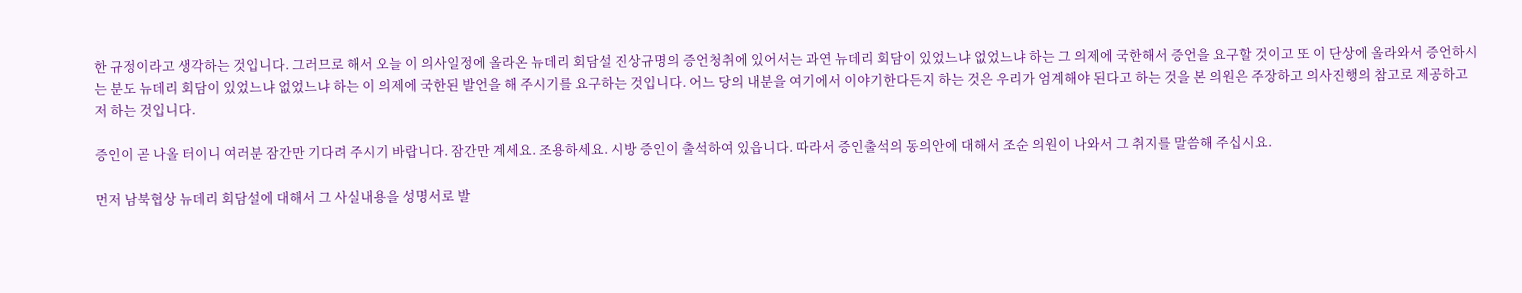한 규정이라고 생각하는 것입니다. 그러므로 해서 오늘 이 의사일정에 올라온 뉴데리 회담설 진상규명의 증언청취에 있어서는 과연 뉴데리 회담이 있었느냐 없었느냐 하는 그 의제에 국한해서 증언을 요구할 것이고 또 이 단상에 올라와서 증언하시는 분도 뉴데리 회담이 있었느냐 없었느냐 하는 이 의제에 국한된 발언을 해 주시기를 요구하는 것입니다. 어느 당의 내분을 여기에서 이야기한다든지 하는 것은 우리가 엄계해야 된다고 하는 것을 본 의원은 주장하고 의사진행의 참고로 제공하고저 하는 것입니다.

증인이 곧 나올 터이니 여러분 잠간만 기다려 주시기 바랍니다. 잠간만 계세요. 조용하세요. 시방 증인이 출석하여 있읍니다. 따라서 증인출석의 동의안에 대해서 조순 의원이 나와서 그 취지를 말씀해 주십시요.

먼저 남북협상 뉴데리 회담설에 대해서 그 사실내용을 성명서로 발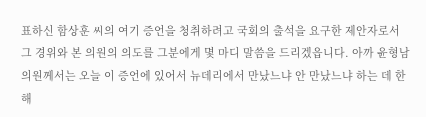표하신 함상훈 씨의 여기 증언을 청취하려고 국회의 출석을 요구한 제안자로서 그 경위와 본 의원의 의도를 그분에게 몇 마디 말씀을 드리겠읍니다. 아까 윤형남 의원께서는 오늘 이 증언에 있어서 뉴데리에서 만났느냐 안 만났느냐 하는 데 한해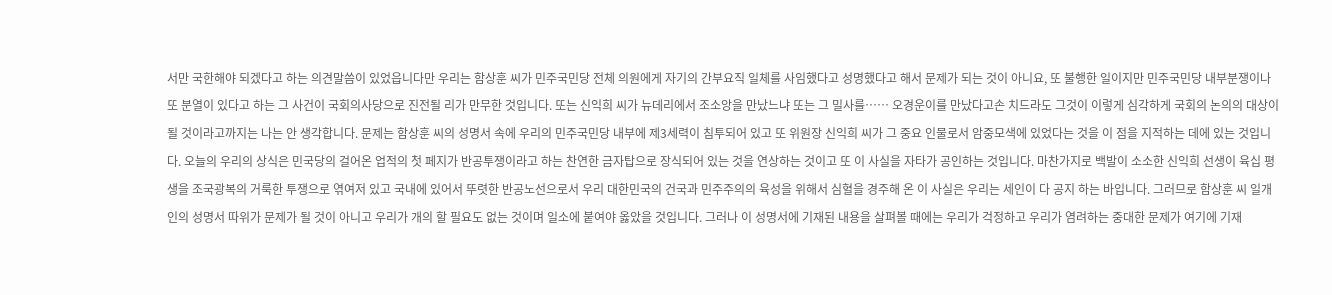서만 국한해야 되겠다고 하는 의견말씀이 있었읍니다만 우리는 함상훈 씨가 민주국민당 전체 의원에게 자기의 간부요직 일체를 사임했다고 성명했다고 해서 문제가 되는 것이 아니요, 또 불행한 일이지만 민주국민당 내부분쟁이나 또 분열이 있다고 하는 그 사건이 국회의사당으로 진전될 리가 만무한 것입니다. 또는 신익희 씨가 뉴데리에서 조소앙을 만났느냐 또는 그 밀사를…… 오경운이를 만났다고손 치드라도 그것이 이렇게 심각하게 국회의 논의의 대상이 될 것이라고까지는 나는 안 생각합니다. 문제는 함상훈 씨의 성명서 속에 우리의 민주국민당 내부에 제3세력이 침투되어 있고 또 위원장 신익희 씨가 그 중요 인물로서 암중모색에 있었다는 것을 이 점을 지적하는 데에 있는 것입니다. 오늘의 우리의 상식은 민국당의 걸어온 업적의 첫 페지가 반공투쟁이라고 하는 찬연한 금자탑으로 장식되어 있는 것을 연상하는 것이고 또 이 사실을 자타가 공인하는 것입니다. 마찬가지로 백발이 소소한 신익희 선생이 육십 평생을 조국광복의 거룩한 투쟁으로 엮여저 있고 국내에 있어서 뚜렷한 반공노선으로서 우리 대한민국의 건국과 민주주의의 육성을 위해서 심혈을 경주해 온 이 사실은 우리는 세인이 다 공지 하는 바입니다. 그러므로 함상훈 씨 일개인의 성명서 따위가 문제가 될 것이 아니고 우리가 개의 할 필요도 없는 것이며 일소에 붙여야 옳았을 것입니다. 그러나 이 성명서에 기재된 내용을 살펴볼 때에는 우리가 걱정하고 우리가 염려하는 중대한 문제가 여기에 기재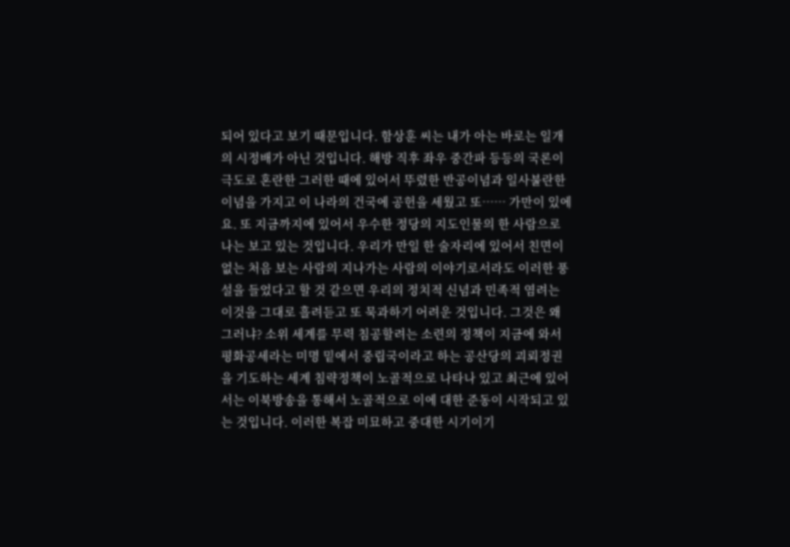되어 있다고 보기 때문입니다. 함상훈 씨는 내가 아는 바로는 일개의 시정배가 아닌 것입니다. 해방 직후 좌우 중간파 등등의 국론이 극도로 혼란한 그러한 때에 있어서 뚜렸한 반공이념과 일사불란한 이념을 가지고 이 나라의 건국에 공헌을 세웠고 또…… 가만이 있에요. 또 지금까지에 있어서 우수한 정당의 지도인물의 한 사람으로 나는 보고 있는 것입니다. 우리가 만일 한 술자리에 있어서 친면이 없는 처음 보는 사람의 지나가는 사람의 이야기로서라도 이러한 풍설을 들었다고 할 것 같으면 우리의 정치적 신념과 민족적 염려는 이것을 그대로 흘려듣고 또 묵과하기 어려운 것입니다. 그것은 왜 그러냐? 소위 세계를 무력 침공할려는 소련의 정책이 지금에 와서 평화공세라는 미명 밑에서 중립국이라고 하는 공산당의 괴뢰정권을 기도하는 세계 침략정책이 노골적으로 나타나 있고 최근에 있어서는 이북방송을 통해서 노골적으로 이에 대한 준동이 시작되고 있는 것입니다. 이러한 복잡 미묘하고 중대한 시기이기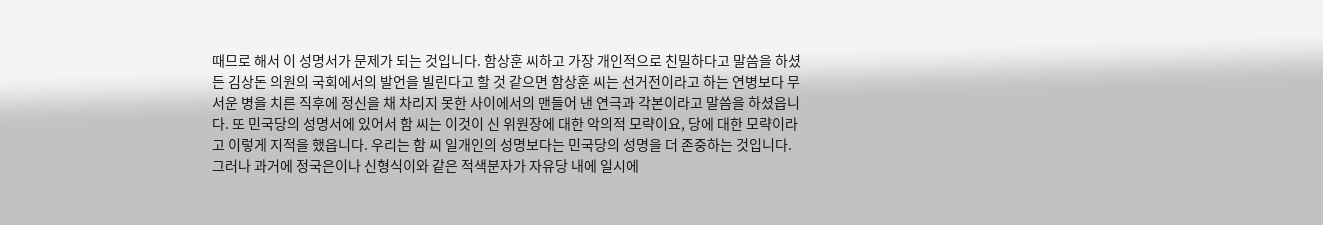때므로 해서 이 성명서가 문제가 되는 것입니다. 함상훈 씨하고 가장 개인적으로 친밀하다고 말씀을 하셨든 김상돈 의원의 국회에서의 발언을 빌린다고 할 것 같으면 함상훈 씨는 선거전이라고 하는 연병보다 무서운 병을 치른 직후에 정신을 채 차리지 못한 사이에서의 맨들어 낸 연극과 각본이라고 말씀을 하셨읍니다. 또 민국당의 성명서에 있어서 함 씨는 이것이 신 위원장에 대한 악의적 모략이요, 당에 대한 모략이라고 이렇게 지적을 했읍니다. 우리는 함 씨 일개인의 성명보다는 민국당의 성명을 더 존중하는 것입니다. 그러나 과거에 정국은이나 신형식이와 같은 적색분자가 자유당 내에 일시에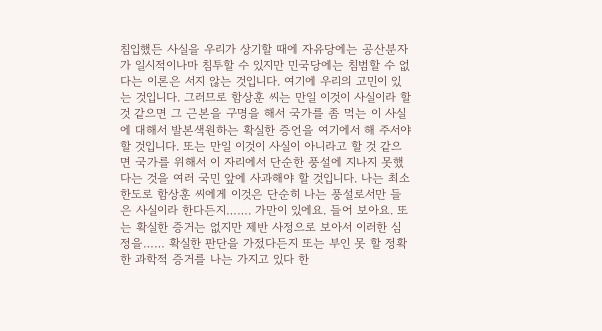침입했든 사실을 우리가 상기할 때에 자유당에는 공산분자가 일시적이나마 침투할 수 있지만 민국당에는 침범할 수 없다는 이론은 서지 않는 것입니다. 여기에 우리의 고민이 있는 것입니다. 그러므로 함상훈 씨는 만일 이것이 사실이라 할 것 같으면 그 근본을 구명을 해서 국가를 좀 먹는 이 사실에 대해서 발본색원하는 확실한 증언을 여기에서 해 주서야 할 것입니다. 또는 만일 이것이 사실이 아니라고 할 것 같으면 국가를 위해서 이 자리에서 단순한 풍설에 지나지 못했다는 것을 여러 국민 앞에 사과해야 할 것입니다. 나는 최소한도로 함상훈 씨에게 이것은 단순히 나는 풍설로서만 들은 사실이라 한다든지……. 가만이 있에요. 들어 보아요. 또는 확실한 증거는 없지만 제반 사정으로 보아서 이러한 심정을…… 확실한 판단을 가젔다든지 또는 부인 못 할 정확한 과학적 증거를 나는 가지고 있다 한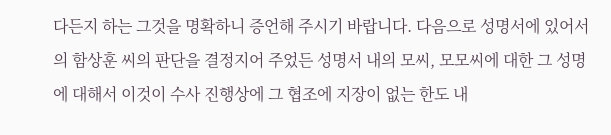다든지 하는 그것을 명확하니 증언해 주시기 바랍니다. 다음으로 성명서에 있어서의 함상훈 씨의 판단을 결정지어 주었든 성명서 내의 모씨, 모모씨에 대한 그 성명에 대해서 이것이 수사 진행상에 그 협조에 지장이 없는 한도 내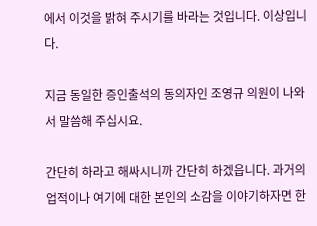에서 이것을 밝혀 주시기를 바라는 것입니다. 이상입니다.

지금 동일한 증인출석의 동의자인 조영규 의원이 나와서 말씀해 주십시요.

간단히 하라고 해싸시니까 간단히 하겠읍니다. 과거의 업적이나 여기에 대한 본인의 소감을 이야기하자면 한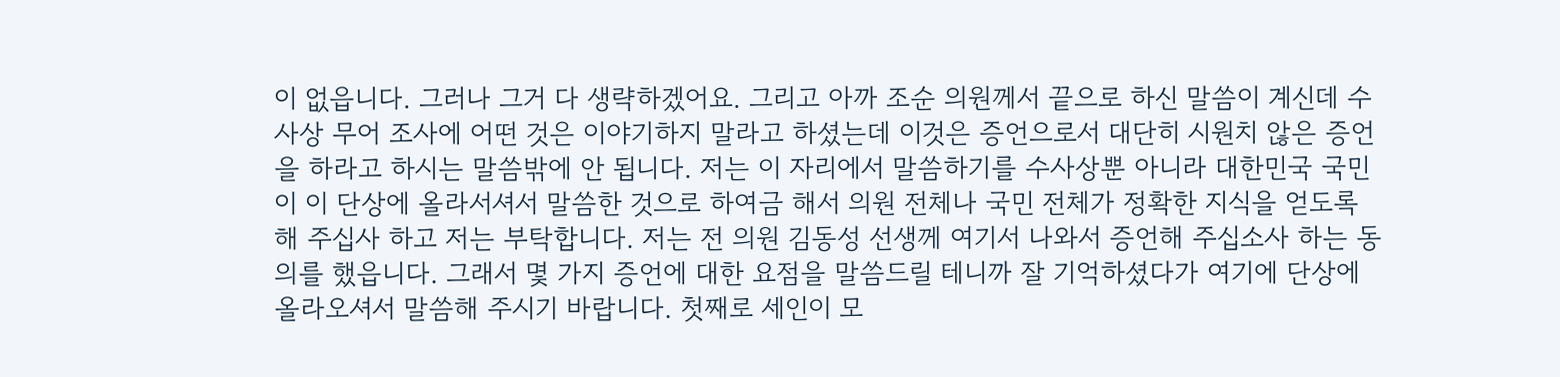이 없읍니다. 그러나 그거 다 생략하겠어요. 그리고 아까 조순 의원께서 끝으로 하신 말씀이 계신데 수사상 무어 조사에 어떤 것은 이야기하지 말라고 하셨는데 이것은 증언으로서 대단히 시원치 않은 증언을 하라고 하시는 말씀밖에 안 됩니다. 저는 이 자리에서 말씀하기를 수사상뿐 아니라 대한민국 국민이 이 단상에 올라서셔서 말씀한 것으로 하여금 해서 의원 전체나 국민 전체가 정확한 지식을 얻도록 해 주십사 하고 저는 부탁합니다. 저는 전 의원 김동성 선생께 여기서 나와서 증언해 주십소사 하는 동의를 했읍니다. 그래서 몇 가지 증언에 대한 요점을 말씀드릴 테니까 잘 기억하셨다가 여기에 단상에 올라오셔서 말씀해 주시기 바랍니다. 첫째로 세인이 모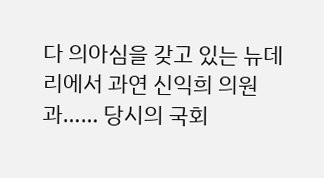다 의아심을 갖고 있는 뉴데리에서 과연 신익희 의원과…… 당시의 국회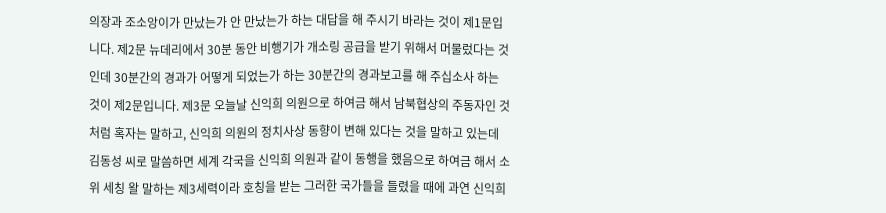의장과 조소앙이가 만났는가 안 만났는가 하는 대답을 해 주시기 바라는 것이 제1문입니다. 제2문 뉴데리에서 30분 동안 비행기가 개소링 공급을 받기 위해서 머물렀다는 것인데 30분간의 경과가 어떻게 되었는가 하는 30분간의 경과보고를 해 주십소사 하는 것이 제2문입니다. 제3문 오늘날 신익희 의원으로 하여금 해서 남북협상의 주동자인 것처럼 혹자는 말하고, 신익희 의원의 정치사상 동향이 변해 있다는 것을 말하고 있는데 김동성 씨로 말씀하면 세계 각국을 신익희 의원과 같이 동행을 했음으로 하여금 해서 소위 세칭 왈 말하는 제3세력이라 호칭을 받는 그러한 국가들을 들렸을 때에 과연 신익희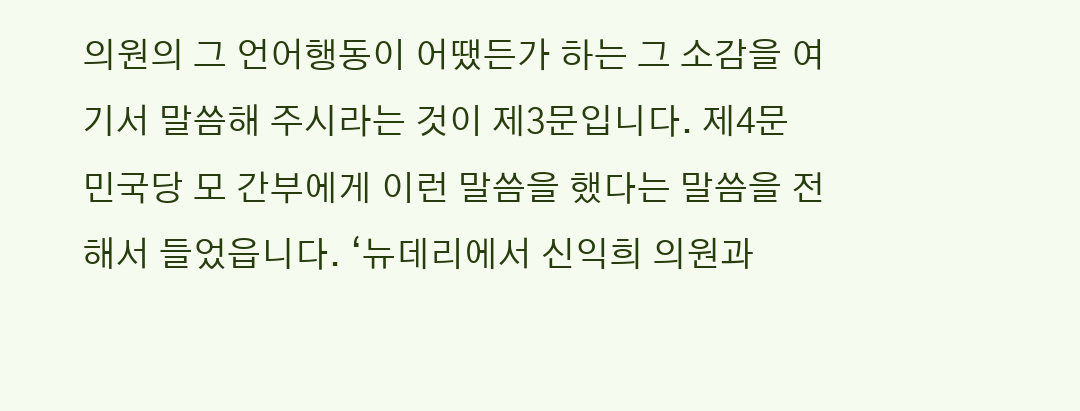의원의 그 언어행동이 어땠든가 하는 그 소감을 여기서 말씀해 주시라는 것이 제3문입니다. 제4문 민국당 모 간부에게 이런 말씀을 했다는 말씀을 전해서 들었읍니다. ‘뉴데리에서 신익희 의원과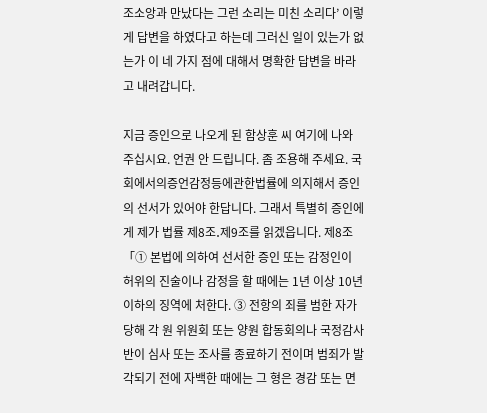조소앙과 만났다는 그런 소리는 미친 소리다’ 이렇게 답변을 하였다고 하는데 그러신 일이 있는가 없는가 이 네 가지 점에 대해서 명확한 답변을 바라고 내려갑니다.

지금 증인으로 나오게 된 함상훈 씨 여기에 나와 주십시요. 언권 안 드립니다. 좀 조용해 주세요. 국회에서의증언감정등에관한법률에 의지해서 증인의 선서가 있어야 한답니다. 그래서 특별히 증인에게 제가 법률 제8조․제9조를 읽겠읍니다. 제8조 「① 본법에 의하여 선서한 증인 또는 감정인이 허위의 진술이나 감정을 할 때에는 1년 이상 10년 이하의 징역에 처한다. ③ 전항의 죄를 범한 자가 당해 각 원 위원회 또는 양원 합동회의나 국정감사반이 심사 또는 조사를 종료하기 전이며 범죄가 발각되기 전에 자백한 때에는 그 형은 경감 또는 면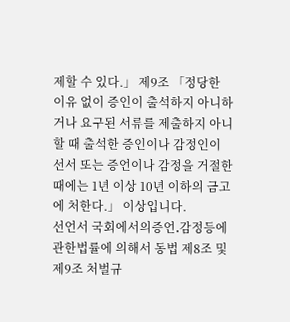제할 수 있다.」 제9조 「정당한 이유 없이 증인이 출석하지 아니하거나 요구된 서류를 제출하지 아니할 때 출석한 증인이나 감정인이 선서 또는 증언이나 감정을 거절한 때에는 1년 이상 10년 이하의 금고에 처한다.」 이상입니다.
선언서 국회에서의증언․감정등에관한법률에 의해서 동법 제8조 및 제9조 처벌규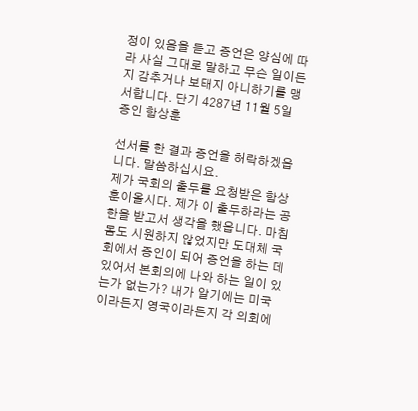정이 있음을 듣고 증언은 양심에 따라 사실 그대로 말하고 무슨 일이든지 감추거나 보태지 아니하기를 맹서합니다. 단기 4287년 11월 5일 증인 함상훈

선서를 한 결과 증언을 허락하겠읍니다. 말씀하십시요.
제가 국회의 출두를 요청받은 함상훈이올시다. 제가 이 출두하라는 공한을 받고서 생각을 했읍니다. 마침 몸도 시원하지 않었지만 도대체 국회에서 증인이 되어 증언을 하는 데 있어서 본회의에 나와 하는 일이 있는가 없는가? 내가 알기에는 미국이라든지 영국이라든지 각 의회에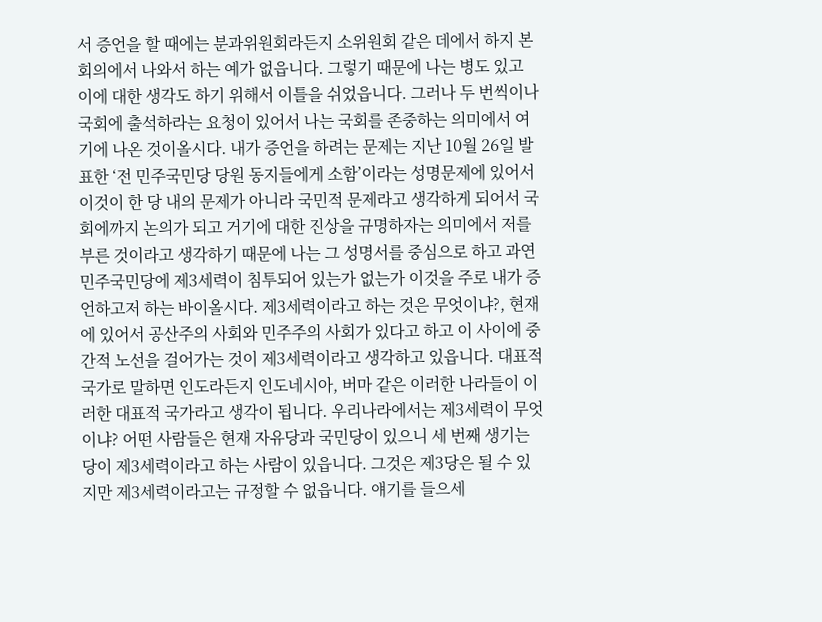서 증언을 할 때에는 분과위원회라든지 소위원회 같은 데에서 하지 본회의에서 나와서 하는 예가 없읍니다. 그렇기 때문에 나는 병도 있고 이에 대한 생각도 하기 위해서 이틀을 쉬었읍니다. 그러나 두 번씩이나 국회에 출석하라는 요청이 있어서 나는 국회를 존중하는 의미에서 여기에 나온 것이올시다. 내가 증언을 하려는 문제는 지난 10월 26일 발표한 ‘전 민주국민당 당원 동지들에게 소함’이라는 성명문제에 있어서 이것이 한 당 내의 문제가 아니라 국민적 문제라고 생각하게 되어서 국회에까지 논의가 되고 거기에 대한 진상을 규명하자는 의미에서 저를 부른 것이라고 생각하기 때문에 나는 그 성명서를 중심으로 하고 과연 민주국민당에 제3세력이 침투되어 있는가 없는가 이것을 주로 내가 증언하고저 하는 바이올시다. 제3세력이라고 하는 것은 무엇이냐?, 현재에 있어서 공산주의 사회와 민주주의 사회가 있다고 하고 이 사이에 중간적 노선을 걸어가는 것이 제3세력이라고 생각하고 있읍니다. 대표적 국가로 말하면 인도라든지 인도네시아, 버마 같은 이러한 나라들이 이러한 대표적 국가라고 생각이 됩니다. 우리나라에서는 제3세력이 무엇이냐? 어떤 사람들은 현재 자유당과 국민당이 있으니 세 번째 생기는 당이 제3세력이라고 하는 사람이 있읍니다. 그것은 제3당은 될 수 있지만 제3세력이라고는 규정할 수 없읍니다. 얘기를 들으세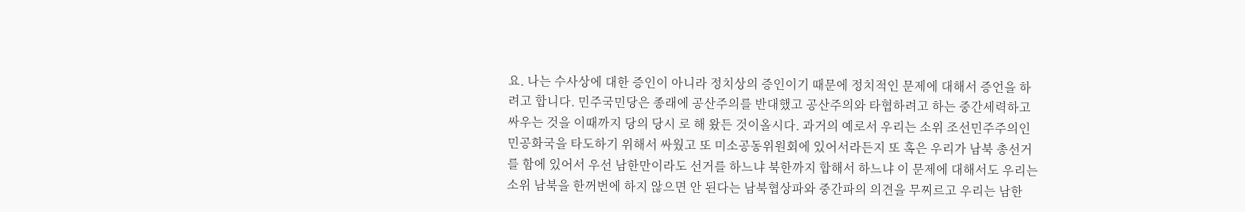요. 나는 수사상에 대한 증인이 아니라 정치상의 증인이기 때문에 정치적인 문제에 대해서 증언을 하려고 합니다. 민주국민당은 종래에 공산주의를 반대했고 공산주의와 타협하려고 하는 중간세력하고 싸우는 것을 이때까지 당의 당시 로 해 왔든 것이올시다. 과거의 예로서 우리는 소위 조선민주주의인민공화국을 타도하기 위해서 싸웠고 또 미소공동위원회에 있어서라든지 또 혹은 우리가 남북 총선거를 함에 있어서 우선 남한만이라도 선거를 하느냐 북한까지 합해서 하느냐 이 문제에 대해서도 우리는 소위 남북을 한꺼번에 하지 않으면 안 된다는 남북협상파와 중간파의 의견을 무찌르고 우리는 남한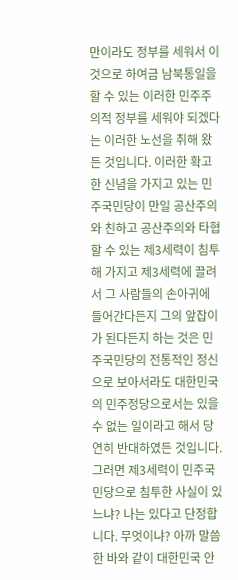만이라도 정부를 세워서 이것으로 하여금 남북통일을 할 수 있는 이러한 민주주의적 정부를 세워야 되겠다는 이러한 노선을 취해 왔든 것입니다. 이러한 확고한 신념을 가지고 있는 민주국민당이 만일 공산주의와 친하고 공산주의와 타협할 수 있는 제3세력이 침투해 가지고 제3세력에 끌려서 그 사람들의 손아귀에 들어간다든지 그의 앞잡이가 된다든지 하는 것은 민주국민당의 전통적인 정신으로 보아서라도 대한민국의 민주정당으로서는 있을 수 없는 일이라고 해서 당연히 반대하였든 것입니다. 그러면 제3세력이 민주국민당으로 침투한 사실이 있느냐? 나는 있다고 단정합니다. 무엇이냐? 아까 말씀한 바와 같이 대한민국 안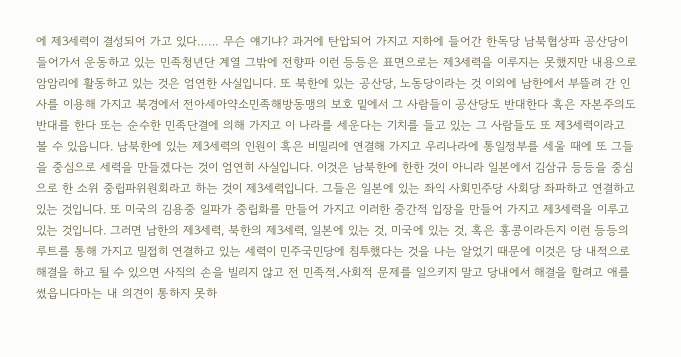에 제3세력이 결성되어 가고 있다…… 무슨 얘기냐? 과거에 탄압되어 가지고 지하에 들어간 한독당 남북협상파 공산당이 들어가서 운동하고 있는 민족청년단 계열 그밖에 전향파 이런 등등은 표면으로는 제3세력을 이루지는 못했지만 내용으로 암암리에 활동하고 있는 것은 엄연한 사실입니다. 또 북한에 있는 공산당, 노동당이라는 것 이외에 남한에서 부뜰려 간 인사를 이용해 가지고 북경에서 전아세아약소민족해방동맹의 보호 밑에서 그 사람들이 공산당도 반대한다 혹은 자본주의도 반대를 한다 또는 순수한 민족단결에 의해 가지고 이 나라를 세운다는 기치를 들고 있는 그 사람들도 또 제3세력이라고 볼 수 있읍니다. 남북한에 있는 제3세력의 인원이 혹은 비밀리에 연결해 가지고 우리나라에 통일정부를 세울 때에 또 그들을 중심으로 세력을 만들겠다는 것이 엄연히 사실입니다. 이것은 남북한에 한한 것이 아니라 일본에서 김삼규 등등을 중심으로 한 소위 중립파위원회라고 하는 것이 제3세력입니다. 그들은 일본에 있는 좌익 사회민주당 사회당 좌파하고 연결하고 있는 것입니다. 또 미국의 김용중 일파가 중립화를 만들어 가지고 이러한 중간적 입장을 만들어 가지고 제3세력을 이루고 있는 것입니다. 그러면 남한의 제3세력, 북한의 제3세력, 일본에 있는 것, 미국에 있는 것, 혹은 홍콩이라든지 이런 등등의 루트를 통해 가지고 밀접히 연결하고 있는 세력이 민주국민당에 침투했다는 것을 나는 알었기 때문에 이것은 당 내적으로 해결을 하고 될 수 있으면 사직의 손을 빌리지 않고 전 민족적․사회적 문제를 일으키지 말고 당내에서 해결을 할려고 애를 썼읍니다마는 내 의견이 통하지 못하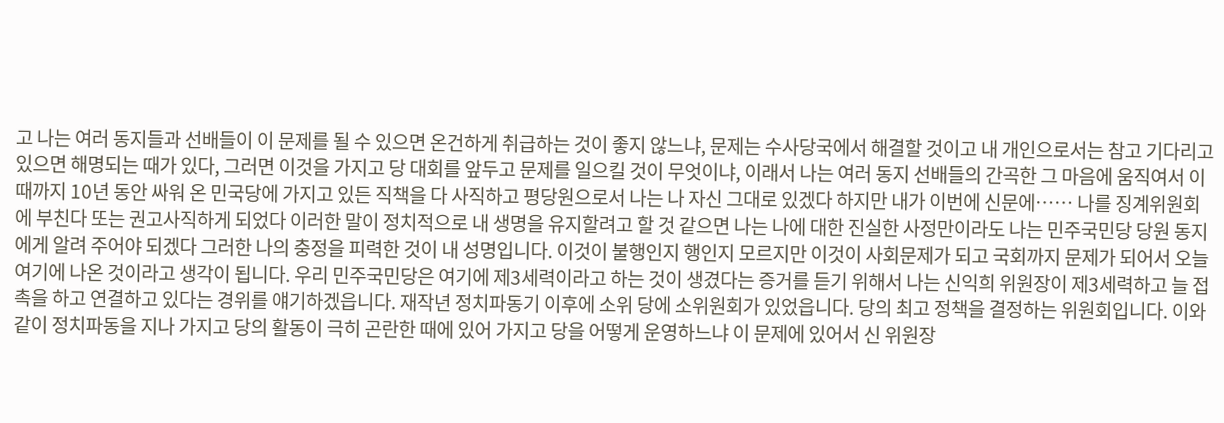고 나는 여러 동지들과 선배들이 이 문제를 될 수 있으면 온건하게 취급하는 것이 좋지 않느냐, 문제는 수사당국에서 해결할 것이고 내 개인으로서는 참고 기다리고 있으면 해명되는 때가 있다, 그러면 이것을 가지고 당 대회를 앞두고 문제를 일으킬 것이 무엇이냐, 이래서 나는 여러 동지 선배들의 간곡한 그 마음에 움직여서 이때까지 10년 동안 싸워 온 민국당에 가지고 있든 직책을 다 사직하고 평당원으로서 나는 나 자신 그대로 있겠다 하지만 내가 이번에 신문에…… 나를 징계위원회에 부친다 또는 권고사직하게 되었다 이러한 말이 정치적으로 내 생명을 유지할려고 할 것 같으면 나는 나에 대한 진실한 사정만이라도 나는 민주국민당 당원 동지에게 알려 주어야 되겠다 그러한 나의 충정을 피력한 것이 내 성명입니다. 이것이 불행인지 행인지 모르지만 이것이 사회문제가 되고 국회까지 문제가 되어서 오늘 여기에 나온 것이라고 생각이 됩니다. 우리 민주국민당은 여기에 제3세력이라고 하는 것이 생겼다는 증거를 듣기 위해서 나는 신익희 위원장이 제3세력하고 늘 접촉을 하고 연결하고 있다는 경위를 얘기하겠읍니다. 재작년 정치파동기 이후에 소위 당에 소위원회가 있었읍니다. 당의 최고 정책을 결정하는 위원회입니다. 이와 같이 정치파동을 지나 가지고 당의 활동이 극히 곤란한 때에 있어 가지고 당을 어떻게 운영하느냐 이 문제에 있어서 신 위원장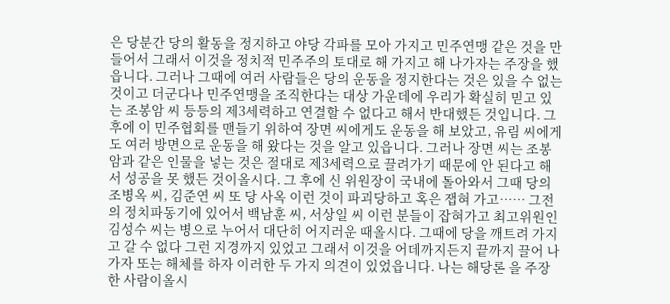은 당분간 당의 활동을 정지하고 야당 각파를 모아 가지고 민주연맹 같은 것을 만들어서 그래서 이것을 정치적 민주주의 토대로 해 가지고 해 나가자는 주장을 했읍니다. 그러나 그때에 여러 사람들은 당의 운동을 정지한다는 것은 있을 수 없는 것이고 더군다나 민주연맹을 조직한다는 대상 가운데에 우리가 확실히 믿고 있는 조봉암 씨 등등의 제3세력하고 연결할 수 없다고 해서 반대했든 것입니다. 그 후에 이 민주협회를 맨들기 위하여 장면 씨에게도 운동을 해 보았고, 유림 씨에게도 여러 방면으로 운동을 해 왔다는 것을 알고 있읍니다. 그러나 장면 씨는 조봉암과 같은 인물을 넣는 것은 절대로 제3세력으로 끌려가기 때문에 안 된다고 해서 성공을 못 했든 것이올시다. 그 후에 신 위원장이 국내에 돌아와서 그때 당의 조병옥 씨, 김준연 씨 또 당 사옥 이런 것이 파괴당하고 혹은 잽혀 가고…… 그전의 정치파동기에 있어서 백남훈 씨, 서상일 씨 이런 분들이 잡혀가고 최고위원인 김성수 씨는 병으로 누어서 대단히 어지러운 때올시다. 그때에 당을 깨트려 가지고 갈 수 없다 그런 지경까지 있었고 그래서 이것을 어데까지든지 끝까지 끌어 나가자 또는 해체를 하자 이러한 두 가지 의견이 있었읍니다. 나는 해당론 을 주장한 사람이올시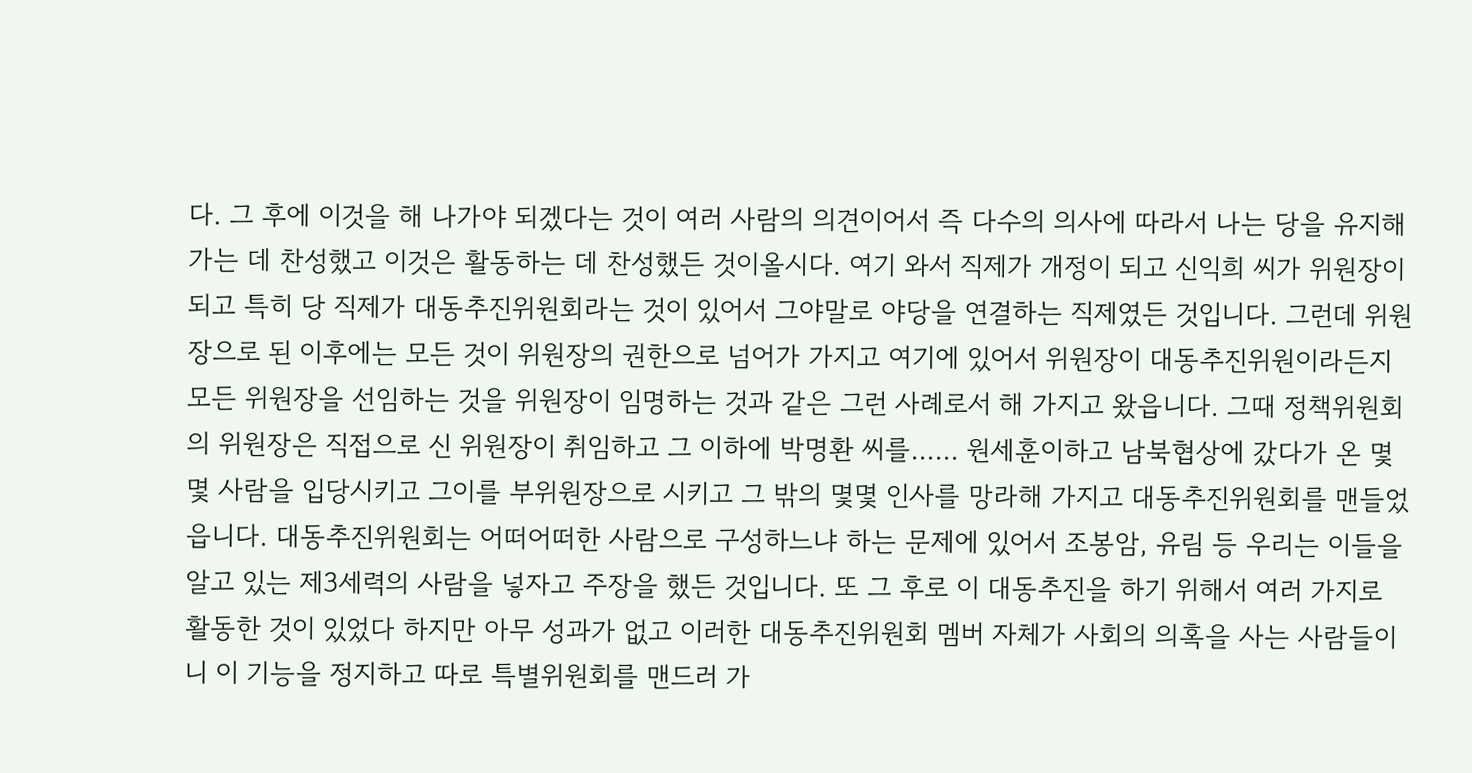다. 그 후에 이것을 해 나가야 되겠다는 것이 여러 사람의 의견이어서 즉 다수의 의사에 따라서 나는 당을 유지해 가는 데 찬성했고 이것은 활동하는 데 찬성했든 것이올시다. 여기 와서 직제가 개정이 되고 신익희 씨가 위원장이 되고 특히 당 직제가 대동추진위원회라는 것이 있어서 그야말로 야당을 연결하는 직제였든 것입니다. 그런데 위원장으로 된 이후에는 모든 것이 위원장의 권한으로 넘어가 가지고 여기에 있어서 위원장이 대동추진위원이라든지 모든 위원장을 선임하는 것을 위원장이 임명하는 것과 같은 그런 사례로서 해 가지고 왔읍니다. 그때 정책위원회의 위원장은 직접으로 신 위원장이 취임하고 그 이하에 박명환 씨를…… 원세훈이하고 남북협상에 갔다가 온 몇몇 사람을 입당시키고 그이를 부위원장으로 시키고 그 밖의 몇몇 인사를 망라해 가지고 대동추진위원회를 맨들었읍니다. 대동추진위원회는 어떠어떠한 사람으로 구성하느냐 하는 문제에 있어서 조봉암, 유림 등 우리는 이들을 알고 있는 제3세력의 사람을 넣자고 주장을 했든 것입니다. 또 그 후로 이 대동추진을 하기 위해서 여러 가지로 활동한 것이 있었다 하지만 아무 성과가 없고 이러한 대동추진위원회 멤버 자체가 사회의 의혹을 사는 사람들이니 이 기능을 정지하고 따로 특별위원회를 맨드러 가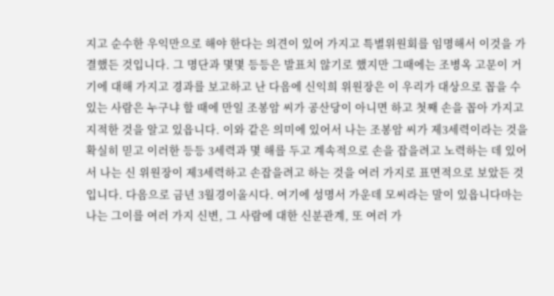지고 순수한 우익만으로 해야 한다는 의견이 있어 가지고 특별위원회를 임명해서 이것을 가결했든 것입니다. 그 명단과 몇몇 등등은 발표치 않기로 했지만 그때에는 조병옥 고문이 거기에 대해 가지고 경과를 보고하고 난 다음에 신익희 위원장은 이 우리가 대상으로 꼽을 수 있는 사람은 누구냐 할 때에 만일 조봉암 씨가 공산당이 아니면 하고 첫째 손을 꼽아 가지고 지적한 것을 알고 있읍니다. 이와 같은 의미에 있어서 나는 조봉암 씨가 제3세력이라는 것을 확실히 믿고 이러한 등등 3세력과 몇 해를 두고 계속적으로 손을 잡을려고 노력하는 데 있어서 나는 신 위원장이 제3세력하고 손잡을려고 하는 것을 여러 가지로 표면적으로 보았든 것입니다. 다음으로 금년 3월경이올시다. 여기에 성명서 가운데 모씨라는 말이 있읍니다마는 나는 그이를 여러 가지 신변, 그 사람에 대한 신분관계, 또 여러 가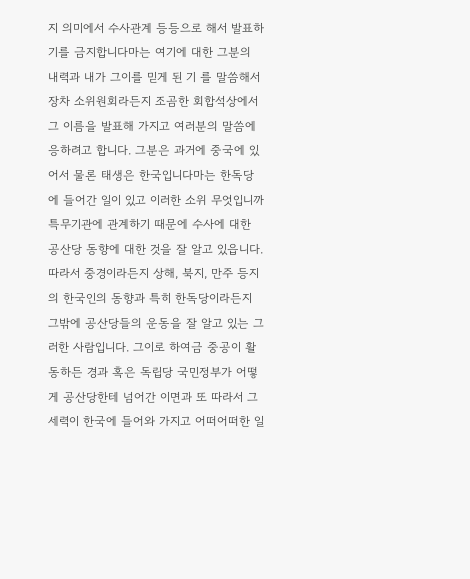지 의미에서 수사관계 등등으로 해서 발표하기를 금지합니다마는 여기에 대한 그분의 내력과 내가 그이를 믿게 된 기 를 말씀해서 장차 소위원회라든지 조곰한 회합석상에서 그 이름을 발표해 가지고 여러분의 말씀에 응하려고 합니다. 그분은 과거에 중국에 있어서 물론 태생은 한국입니다마는 한독당에 들어간 일이 있고 이러한 소위 무엇입니까 특무기관에 관계하기 때문에 수사에 대한 공산당 동향에 대한 것을 잘 알고 있읍니다. 따라서 중경이라든지 상해, 북지, 만주 등지의 한국인의 동향과 특히 한독당이라든지 그밖에 공산당들의 운동을 잘 알고 있는 그러한 사람입니다. 그이로 하여금 중공이 활동하든 경과 혹은 독립당 국민정부가 어떻게 공산당한테 넘어간 이면과 또 따라서 그 세력이 한국에 들어와 가지고 어떠어떠한 일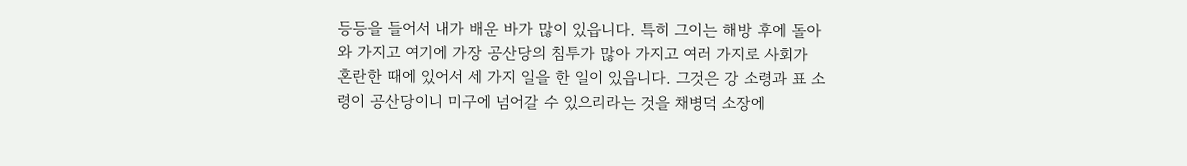등등을 들어서 내가 배운 바가 많이 있읍니다. 특히 그이는 해방 후에 돌아와 가지고 여기에 가장 공산당의 침투가 많아 가지고 여러 가지로 사회가 혼란한 때에 있어서 세 가지 일을 한 일이 있읍니다. 그것은 강 소령과 표 소령이 공산당이니 미구에 넘어갈 수 있으리라는 것을 채병덕 소장에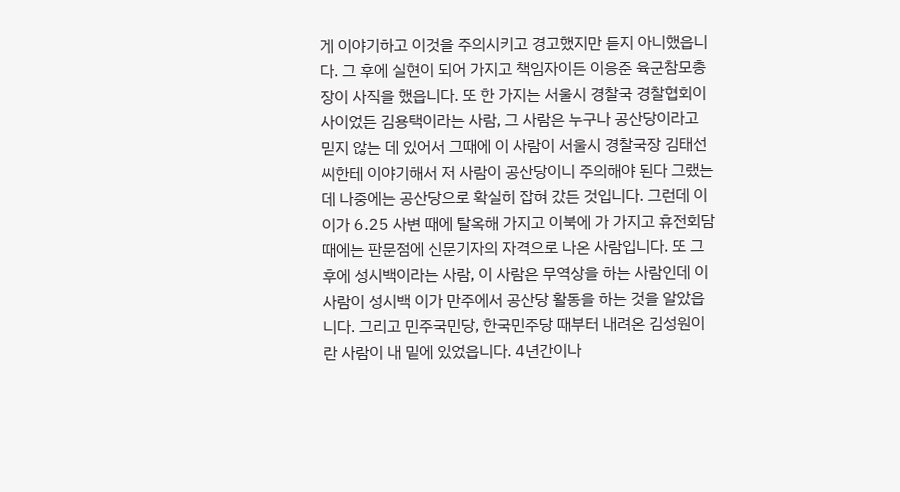게 이야기하고 이것을 주의시키고 경고했지만 듣지 아니했읍니다. 그 후에 실현이 되어 가지고 책임자이든 이응준 육군참모총장이 사직을 했읍니다. 또 한 가지는 서울시 경찰국 경찰협회이사이었든 김용택이라는 사람, 그 사람은 누구나 공산당이라고 믿지 않는 데 있어서 그때에 이 사람이 서울시 경찰국장 김태선 씨한테 이야기해서 저 사람이 공산당이니 주의해야 된다 그랬는데 나중에는 공산당으로 확실히 잡혀 갔든 것입니다. 그런데 이이가 6․25 사변 때에 탈옥해 가지고 이북에 가 가지고 휴전회담 때에는 판문점에 신문기자의 자격으로 나온 사람입니다. 또 그 후에 성시백이라는 사람, 이 사람은 무역상을 하는 사람인데 이 사람이 성시백 이가 만주에서 공산당 활동을 하는 것을 알았읍니다. 그리고 민주국민당, 한국민주당 때부터 내려온 김성원이란 사람이 내 밑에 있었읍니다. 4년간이나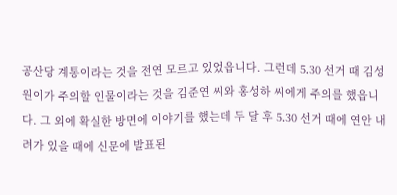공산당 계통이라는 것을 전연 모르고 있었읍니다. 그런데 5․30 선거 때 김성원이가 주의할 인물이라는 것을 김준연 씨와 홍성하 씨에게 주의를 했읍니다. 그 외에 확실한 방면에 이야기를 했는데 두 달 후 5․30 선거 때에 연안 내려가 있을 때에 신문에 발표된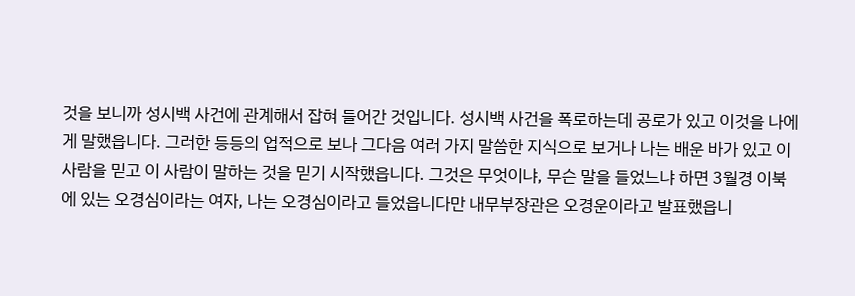것을 보니까 성시백 사건에 관계해서 잡혀 들어간 것입니다. 성시백 사건을 폭로하는데 공로가 있고 이것을 나에게 말했읍니다. 그러한 등등의 업적으로 보나 그다음 여러 가지 말씀한 지식으로 보거나 나는 배운 바가 있고 이 사람을 믿고 이 사람이 말하는 것을 믿기 시작했읍니다. 그것은 무엇이냐, 무슨 말을 들었느냐 하면 3월경 이북에 있는 오경심이라는 여자, 나는 오경심이라고 들었읍니다만 내무부장관은 오경운이라고 발표했읍니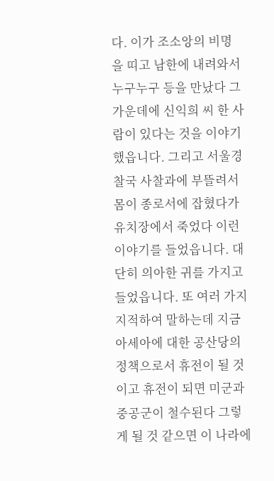다. 이가 조소앙의 비명 을 띠고 남한에 내려와서 누구누구 등을 만났다 그 가운데에 신익희 씨 한 사람이 있다는 것을 이야기했읍니다. 그리고 서울경찰국 사찰과에 부뜰려서 몸이 종로서에 잡혔다가 유치장에서 죽었다 이런 이야기를 들었읍니다. 대단히 의아한 귀를 가지고 들었읍니다. 또 여러 가지 지적하여 말하는데 지금 아세아에 대한 공산당의 정책으로서 휴전이 될 것이고 휴전이 되면 미군과 중공군이 철수된다 그렇게 될 것 같으면 이 나라에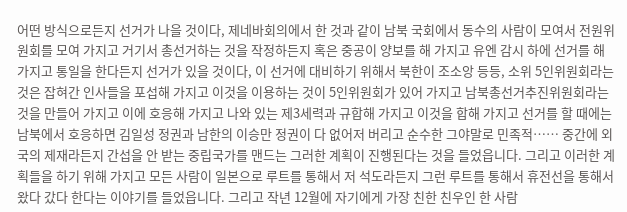어떤 방식으로든지 선거가 나을 것이다, 제네바회의에서 한 것과 같이 남북 국회에서 동수의 사람이 모여서 전원위원회를 모여 가지고 거기서 총선거하는 것을 작정하든지 혹은 중공이 양보를 해 가지고 유엔 감시 하에 선거를 해 가지고 통일을 한다든지 선거가 있을 것이다, 이 선거에 대비하기 위해서 북한이 조소앙 등등, 소위 5인위원회라는 것은 잡혀간 인사들을 포섭해 가지고 이것을 이용하는 것이 5인위원회가 있어 가지고 남북총선거추진위원회라는 것을 만들어 가지고 이에 호응해 가지고 나와 있는 제3세력과 규합해 가지고 이것을 합해 가지고 선거를 할 때에는 남북에서 호응하면 김일성 정권과 남한의 이승만 정권이 다 없어저 버리고 순수한 그야말로 민족적…… 중간에 외국의 제재라든지 간섭을 안 받는 중립국가를 맨드는 그러한 계획이 진행된다는 것을 들었읍니다. 그리고 이러한 계획들을 하기 위해 가지고 모든 사람이 일본으로 루트를 통해서 저 석도라든지 그런 루트를 통해서 휴전선을 통해서 왔다 갔다 한다는 이야기를 들었읍니다. 그리고 작년 12월에 자기에게 가장 친한 친우인 한 사람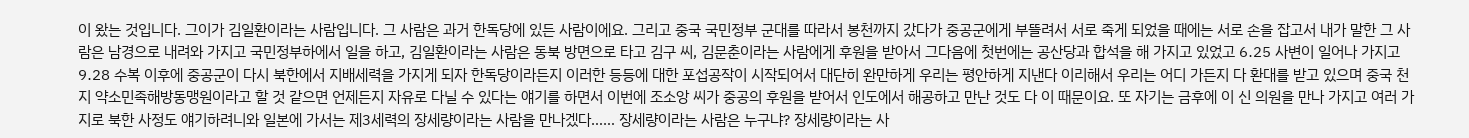이 왔는 것입니다. 그이가 김일환이라는 사람입니다. 그 사람은 과거 한독당에 있든 사람이에요. 그리고 중국 국민정부 군대를 따라서 봉천까지 갔다가 중공군에게 부뜰려서 서로 죽게 되었을 때에는 서로 손을 잡고서 내가 말한 그 사람은 남경으로 내려와 가지고 국민정부하에서 일을 하고, 김일환이라는 사람은 동북 방면으로 타고 김구 씨, 김문춘이라는 사람에게 후원을 받아서 그다음에 첫번에는 공산당과 합석을 해 가지고 있었고 6․25 사변이 일어나 가지고 9․28 수복 이후에 중공군이 다시 북한에서 지배세력을 가지게 되자 한독당이라든지 이러한 등등에 대한 포섭공작이 시작되어서 대단히 완만하게 우리는 평안하게 지낸다 이리해서 우리는 어디 가든지 다 환대를 받고 있으며 중국 천지 약소민족해방동맹원이라고 할 것 같으면 언제든지 자유로 다닐 수 있다는 얘기를 하면서 이번에 조소앙 씨가 중공의 후원을 받어서 인도에서 해공하고 만난 것도 다 이 때문이요. 또 자기는 금후에 이 신 의원을 만나 가지고 여러 가지로 북한 사정도 얘기하려니와 일본에 가서는 제3세력의 장세량이라는 사람을 만나겠다…… 장세량이라는 사람은 누구냐? 장세량이라는 사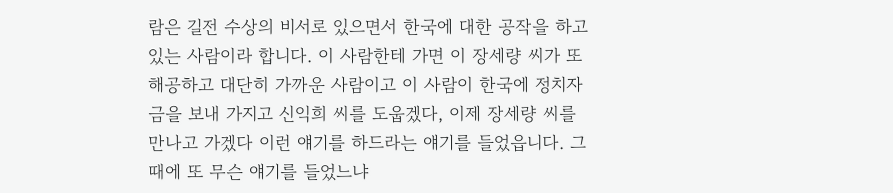람은 길전 수상의 비서로 있으면서 한국에 대한 공작을 하고 있는 사람이라 합니다. 이 사람한테 가면 이 장세량 씨가 또 해공하고 대단히 가까운 사람이고 이 사람이 한국에 정치자금을 보내 가지고 신익희 씨를 도웁겠다, 이제 장세량 씨를 만나고 가겠다 이런 얘기를 하드라는 얘기를 들었읍니다. 그때에 또 무슨 얘기를 들었느냐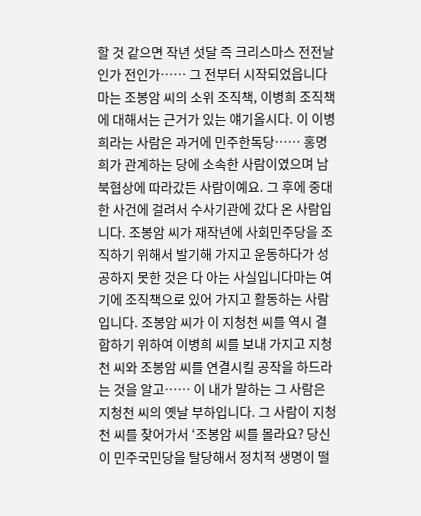할 것 같으면 작년 섯달 즉 크리스마스 전전날인가 전인가…… 그 전부터 시작되었읍니다마는 조봉암 씨의 소위 조직책, 이병희 조직책에 대해서는 근거가 있는 얘기올시다. 이 이병희라는 사람은 과거에 민주한독당…… 홍명희가 관계하는 당에 소속한 사람이였으며 남북협상에 따라갔든 사람이예요. 그 후에 중대한 사건에 걸려서 수사기관에 갔다 온 사람입니다. 조봉암 씨가 재작년에 사회민주당을 조직하기 위해서 발기해 가지고 운동하다가 성공하지 못한 것은 다 아는 사실입니다마는 여기에 조직책으로 있어 가지고 활동하는 사람입니다. 조봉암 씨가 이 지청천 씨를 역시 결합하기 위하여 이병희 씨를 보내 가지고 지청천 씨와 조봉암 씨를 연결시킬 공작을 하드라는 것을 알고…… 이 내가 말하는 그 사람은 지청천 씨의 옛날 부하입니다. 그 사람이 지청천 씨를 찾어가서 ‘조봉암 씨를 몰라요? 당신이 민주국민당을 탈당해서 정치적 생명이 떨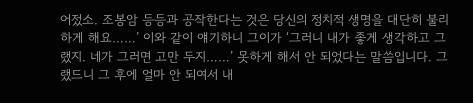어젔소. 조봉암 등등과 공작한다는 것은 당신의 정치적 생명을 대단히 불리하게 해요……’ 이와 같이 얘기하니 그이가 ‘그러니 내가 좋게 생각하고 그랬지. 네가 그러면 고만 두지……’ 못하게 해서 안 되었다는 말씀입니다. 그랬드니 그 후에 얼마 안 되여서 내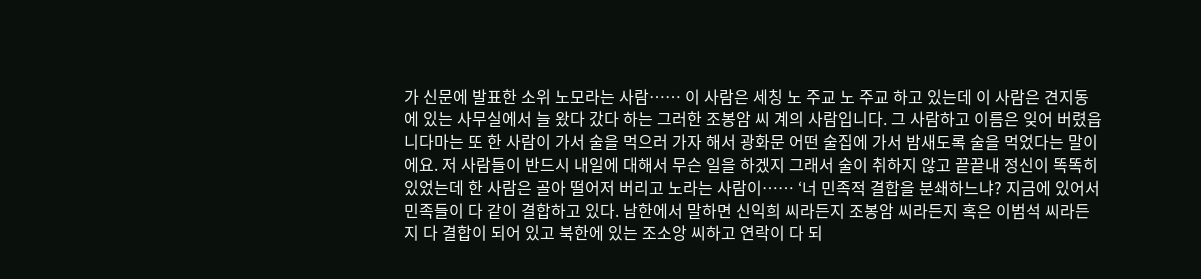가 신문에 발표한 소위 노모라는 사람…… 이 사람은 세칭 노 주교 노 주교 하고 있는데 이 사람은 견지동에 있는 사무실에서 늘 왔다 갔다 하는 그러한 조봉암 씨 계의 사람입니다. 그 사람하고 이름은 잊어 버렸읍니다마는 또 한 사람이 가서 술을 먹으러 가자 해서 광화문 어떤 술집에 가서 밤새도록 술을 먹었다는 말이에요. 저 사람들이 반드시 내일에 대해서 무슨 일을 하겠지 그래서 술이 취하지 않고 끝끝내 정신이 똑똑히 있었는데 한 사람은 골아 떨어저 버리고 노라는 사람이…… ‘너 민족적 결합을 분쇄하느냐? 지금에 있어서 민족들이 다 같이 결합하고 있다. 남한에서 말하면 신익희 씨라든지 조봉암 씨라든지 혹은 이범석 씨라든지 다 결합이 되어 있고 북한에 있는 조소앙 씨하고 연락이 다 되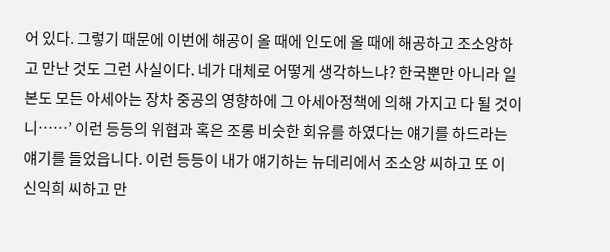어 있다. 그렇기 때문에 이번에 해공이 올 때에 인도에 올 때에 해공하고 조소앙하고 만난 것도 그런 사실이다. 네가 대체로 어떻게 생각하느냐? 한국뿐만 아니라 일본도 모든 아세아는 장차 중공의 영향하에 그 아세아정책에 의해 가지고 다 될 것이니……’ 이런 등등의 위협과 혹은 조롱 비슷한 회유를 하였다는 얘기를 하드라는 얘기를 들었읍니다. 이런 등등이 내가 얘기하는 뉴데리에서 조소앙 씨하고 또 이 신익희 씨하고 만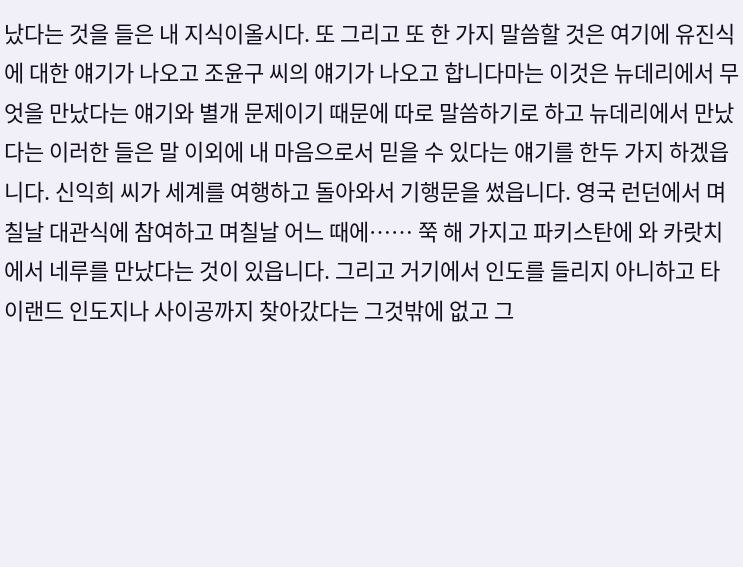났다는 것을 들은 내 지식이올시다. 또 그리고 또 한 가지 말씀할 것은 여기에 유진식에 대한 얘기가 나오고 조윤구 씨의 얘기가 나오고 합니다마는 이것은 뉴데리에서 무엇을 만났다는 얘기와 별개 문제이기 때문에 따로 말씀하기로 하고 뉴데리에서 만났다는 이러한 들은 말 이외에 내 마음으로서 믿을 수 있다는 얘기를 한두 가지 하겠읍니다. 신익희 씨가 세계를 여행하고 돌아와서 기행문을 썼읍니다. 영국 런던에서 며칠날 대관식에 참여하고 며칠날 어느 때에…… 쭉 해 가지고 파키스탄에 와 카랏치에서 네루를 만났다는 것이 있읍니다. 그리고 거기에서 인도를 들리지 아니하고 타이랜드 인도지나 사이공까지 찾아갔다는 그것밖에 없고 그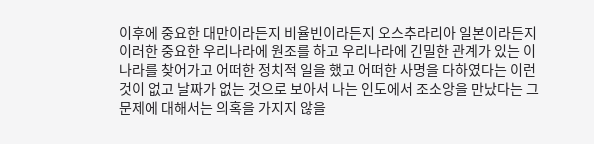이후에 중요한 대만이라든지 비율빈이라든지 오스추라리아 일본이라든지 이러한 중요한 우리나라에 원조를 하고 우리나라에 긴밀한 관계가 있는 이 나라를 찾어가고 어떠한 정치적 일을 했고 어떠한 사명을 다하였다는 이런 것이 없고 날짜가 없는 것으로 보아서 나는 인도에서 조소앙을 만났다는 그 문제에 대해서는 의혹을 가지지 않을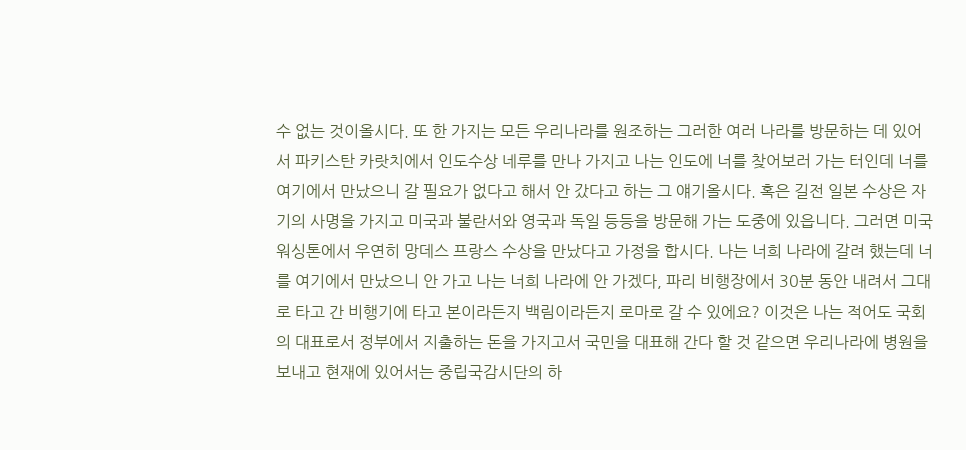수 없는 것이올시다. 또 한 가지는 모든 우리나라를 원조하는 그러한 여러 나라를 방문하는 데 있어서 파키스탄 카랏치에서 인도수상 네루를 만나 가지고 나는 인도에 너를 찾어보러 가는 터인데 너를 여기에서 만났으니 갈 필요가 없다고 해서 안 갔다고 하는 그 얘기올시다. 혹은 길전 일본 수상은 자기의 사명을 가지고 미국과 불란서와 영국과 독일 등등을 방문해 가는 도중에 있읍니다. 그러면 미국 워싱톤에서 우연히 망데스 프랑스 수상을 만났다고 가정을 합시다. 나는 너희 나라에 갈려 했는데 너를 여기에서 만났으니 안 가고 나는 너희 나라에 안 가겠다, 파리 비행장에서 30분 동안 내려서 그대로 타고 간 비행기에 타고 본이라든지 백림이라든지 로마로 갈 수 있에요? 이것은 나는 적어도 국회의 대표로서 정부에서 지출하는 돈을 가지고서 국민을 대표해 간다 할 것 같으면 우리나라에 병원을 보내고 현재에 있어서는 중립국감시단의 하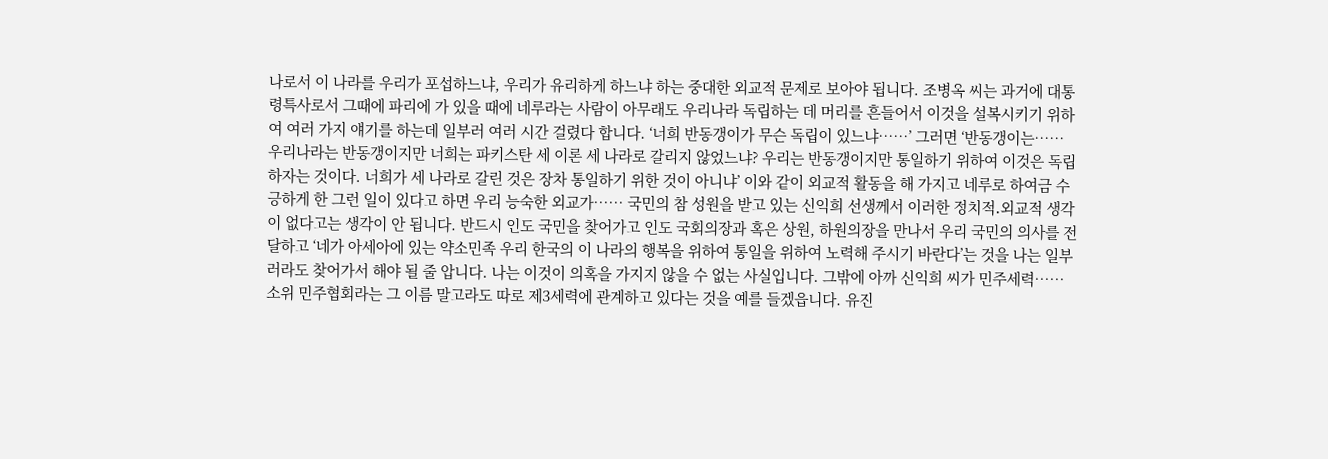나로서 이 나라를 우리가 포섭하느냐, 우리가 유리하게 하느냐 하는 중대한 외교적 문제로 보아야 됩니다. 조병옥 씨는 과거에 대통령특사로서 그때에 파리에 가 있을 때에 네루라는 사람이 아무래도 우리나라 독립하는 데 머리를 흔들어서 이것을 설복시키기 위하여 여러 가지 얘기를 하는데 일부러 여러 시간 걸렸다 합니다. ‘너희 반동갱이가 무슨 독립이 있느냐……’ 그러면 ‘반동갱이는…… 우리나라는 반동갱이지만 너희는 파키스탄 세 이론 세 나라로 갈리지 않었느냐? 우리는 반동갱이지만 통일하기 위하여 이것은 독립하자는 것이다. 너희가 세 나라로 갈린 것은 장차 통일하기 위한 것이 아니냐’ 이와 같이 외교적 활동을 해 가지고 네루로 하여금 수긍하게 한 그런 일이 있다고 하면 우리 능숙한 외교가…… 국민의 참 성원을 받고 있는 신익희 선생께서 이러한 정치적․외교적 생각이 없다고는 생각이 안 됩니다. 반드시 인도 국민을 찾어가고 인도 국회의장과 혹은 상원, 하원의장을 만나서 우리 국민의 의사를 전달하고 ‘네가 아세아에 있는 약소민족 우리 한국의 이 나라의 행복을 위하여 통일을 위하여 노력해 주시기 바란다’는 것을 나는 일부러라도 찾어가서 해야 될 줄 압니다. 나는 이것이 의혹을 가지지 않을 수 없는 사실입니다. 그밖에 아까 신익희 씨가 민주세력…… 소위 민주협회라는 그 이름 말고라도 따로 제3세력에 관계하고 있다는 것을 예를 들겠읍니다. 유진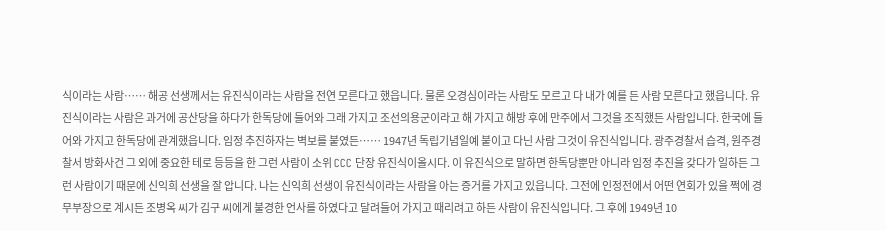식이라는 사람…… 해공 선생께서는 유진식이라는 사람을 전연 모른다고 했읍니다. 물론 오경심이라는 사람도 모르고 다 내가 예를 든 사람 모른다고 했읍니다. 유진식이라는 사람은 과거에 공산당을 하다가 한독당에 들어와 그래 가지고 조선의용군이라고 해 가지고 해방 후에 만주에서 그것을 조직했든 사람입니다. 한국에 들어와 가지고 한독당에 관계했읍니다. 임정 추진하자는 벽보를 붙였든…… 1947년 독립기념일예 붙이고 다닌 사람 그것이 유진식입니다. 광주경찰서 습격, 원주경찰서 방화사건 그 외에 중요한 테로 등등을 한 그런 사람이 소위 CCC 단장 유진식이올시다. 이 유진식으로 말하면 한독당뿐만 아니라 임정 추진을 갖다가 일하든 그런 사람이기 때문에 신익희 선생을 잘 압니다. 나는 신익희 선생이 유진식이라는 사람을 아는 증거를 가지고 있읍니다. 그전에 인정전에서 어떤 연회가 있을 쩍에 경무부장으로 계시든 조병옥 씨가 김구 씨에게 불경한 언사를 하였다고 달려들어 가지고 때리려고 하든 사람이 유진식입니다. 그 후에 1949년 10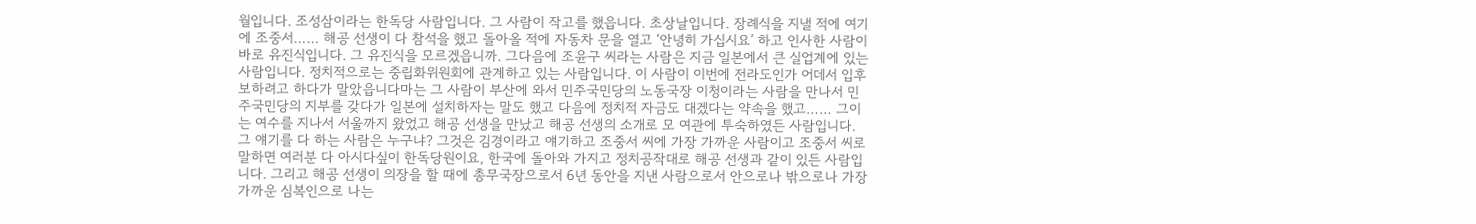월입니다. 조성삼이라는 한독당 사람입니다. 그 사람이 작고를 했읍니다. 초상날입니다. 장례식을 지낼 적에 여기에 조중서…… 해공 선생이 다 참석을 했고 돌아올 적에 자동차 문을 열고 ‘안녕히 가십시요’ 하고 인사한 사람이 바로 유진식입니다. 그 유진식을 모르겠읍니까. 그다음에 조윤구 씨라는 사람은 지금 일본에서 큰 실업계에 있는 사람입니다. 정치적으로는 중립화위원회에 관계하고 있는 사람입니다. 이 사람이 이번에 전라도인가 어데서 입후보하려고 하다가 말았읍니다마는 그 사람이 부산에 와서 민주국민당의 노동국장 이청이라는 사람을 만나서 민주국민당의 지부를 갖다가 일본에 설치하자는 말도 했고 다음에 정치적 자금도 대겠다는 약속을 했고…… 그이는 여수를 지나서 서울까지 왔었고 해공 선생을 만났고 해공 선생의 소개로 모 여관에 투숙하였든 사람입니다. 그 얘기를 다 하는 사람은 누구냐? 그것은 김경이라고 얘기하고 조중서 씨에 가장 가까운 사람이고 조중서 씨로 말하면 여러분 다 아시다싶이 한독당원이요, 한국에 돌아와 가지고 정치공작대로 해공 선생과 같이 있든 사람입니다. 그리고 해공 선생이 의장을 할 때에 총무국장으로서 6년 동안을 지낸 사람으로서 안으로나 밖으로나 가장 가까운 심복인으로 나는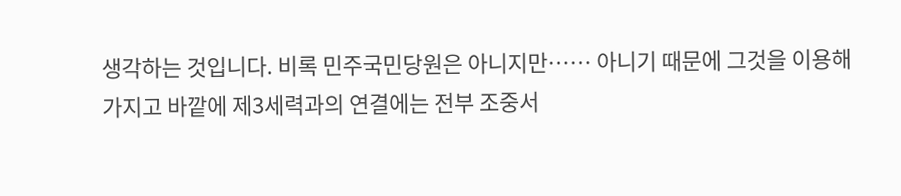생각하는 것입니다. 비록 민주국민당원은 아니지만…… 아니기 때문에 그것을 이용해 가지고 바깥에 제3세력과의 연결에는 전부 조중서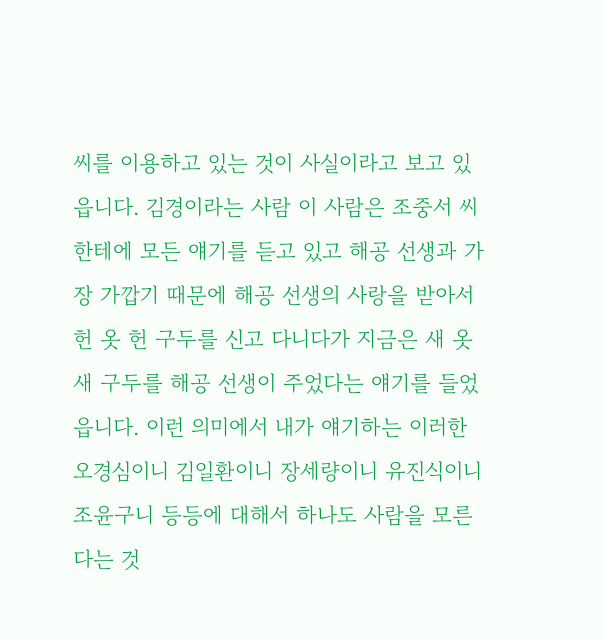씨를 이용하고 있는 것이 사실이라고 보고 있읍니다. 김경이라는 사람 이 사람은 조중서 씨한테에 모든 얘기를 듣고 있고 해공 선생과 가장 가깝기 때문에 해공 선생의 사랑을 받아서 헌 옷 헌 구두를 신고 다니다가 지금은 새 옷 새 구두를 해공 선생이 주었다는 얘기를 들었읍니다. 이런 의미에서 내가 얘기하는 이러한 오경심이니 김일환이니 장세량이니 유진식이니 조윤구니 등등에 대해서 하나도 사람을 모른다는 것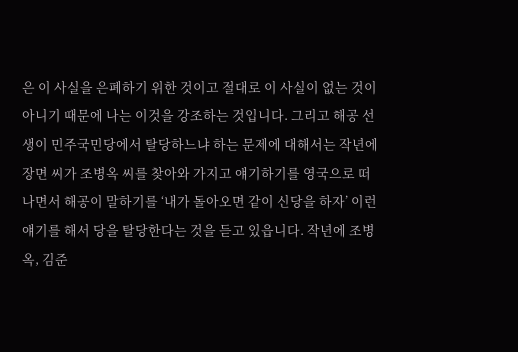은 이 사실을 은폐하기 위한 것이고 절대로 이 사실이 없는 것이 아니기 때문에 나는 이것을 강조하는 것입니다. 그리고 해공 선생이 민주국민당에서 탈당하느냐 하는 문제에 대해서는 작년에 장면 씨가 조병옥 씨를 찾아와 가지고 얘기하기를 영국으로 떠나면서 해공이 말하기를 ‘내가 돌아오면 같이 신당을 하자’ 이런 얘기를 해서 당을 탈당한다는 것을 듣고 있읍니다. 작년에 조병옥, 김준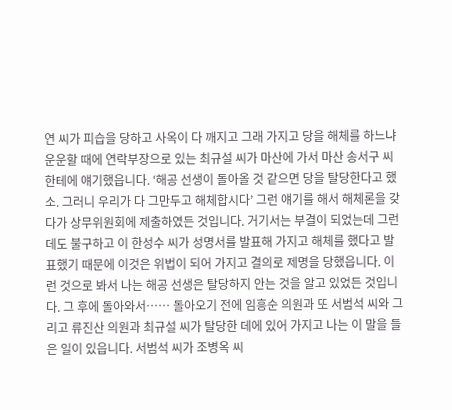연 씨가 피습을 당하고 사옥이 다 깨지고 그래 가지고 당을 해체를 하느냐 운운할 때에 연락부장으로 있는 최규설 씨가 마산에 가서 마산 송서구 씨한테에 얘기했읍니다. ‘해공 선생이 돌아올 것 같으면 당을 탈당한다고 했소. 그러니 우리가 다 그만두고 해체합시다’ 그런 얘기를 해서 해체론을 갖다가 상무위원회에 제출하였든 것입니다. 거기서는 부결이 되었는데 그런데도 불구하고 이 한성수 씨가 성명서를 발표해 가지고 해체를 했다고 발표했기 때문에 이것은 위법이 되어 가지고 결의로 제명을 당했읍니다. 이런 것으로 봐서 나는 해공 선생은 탈당하지 안는 것을 알고 있었든 것입니다. 그 후에 돌아와서…… 돌아오기 전에 임흥순 의원과 또 서범석 씨와 그리고 류진산 의원과 최규설 씨가 탈당한 데에 있어 가지고 나는 이 말을 들은 일이 있읍니다. 서범석 씨가 조병옥 씨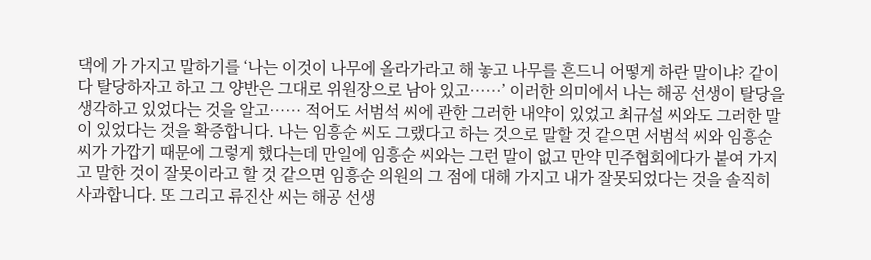댁에 가 가지고 말하기를 ‘나는 이것이 나무에 올라가라고 해 놓고 나무를 흔드니 어떻게 하란 말이냐? 같이 다 탈당하자고 하고 그 양반은 그대로 위원장으로 남아 있고……’ 이러한 의미에서 나는 해공 선생이 탈당을 생각하고 있었다는 것을 알고…… 적어도 서범석 씨에 관한 그러한 내약이 있었고 최규설 씨와도 그러한 말이 있었다는 것을 확증합니다. 나는 임흥순 씨도 그랬다고 하는 것으로 말할 것 같으면 서범석 씨와 임흥순 씨가 가깝기 때문에 그렇게 했다는데 만일에 임흥순 씨와는 그런 말이 없고 만약 민주협회에다가 붙여 가지고 말한 것이 잘못이라고 할 것 같으면 임흥순 의원의 그 점에 대해 가지고 내가 잘못되었다는 것을 솔직히 사과합니다. 또 그리고 류진산 씨는 해공 선생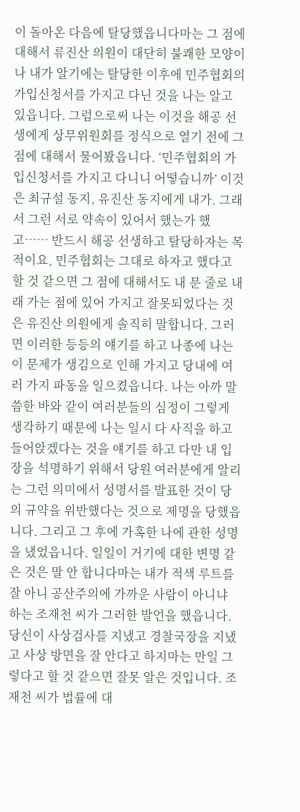이 돌아온 다음에 탈당했읍니다마는 그 점에 대해서 류진산 의원이 대단히 불쾌한 모양이나 내가 알기에는 탈당한 이후에 민주협회의 가입신청서를 가지고 다닌 것을 나는 알고 있읍니다. 그럼으로써 나는 이것을 해공 선생에게 상무위원회를 정식으로 열기 전에 그 점에 대해서 물어봤읍니다. ‘민주협회의 가입신청서를 가지고 다니니 어떻습니까’ 이것은 최규설 동지, 유진산 동지에게 내가. 그래서 그런 서로 약속이 있어서 했는가 했고…… 반드시 해공 선생하고 탈당하자는 목적이요, 민주협회는 그대로 하자고 했다고 할 것 같으면 그 점에 대해서도 내 문 줄로 내래 가는 점에 있어 가지고 잘못되었다는 것은 유진산 의원에게 솔직히 말합니다. 그러면 이러한 등등의 얘기를 하고 나종에 나는 이 문제가 생김으로 인해 가지고 당내에 여러 가지 파동을 일으켰읍니다. 나는 아까 말씀한 바와 같이 여러분들의 심정이 그렇게 생각하기 때문에 나는 일시 다 사직을 하고 들어앉겠다는 것을 얘기를 하고 다만 내 입장을 석명하기 위해서 당원 여러분에게 알리는 그런 의미에서 성명서를 발표한 것이 당의 규약을 위반했다는 것으로 제명을 당했읍니다. 그리고 그 후에 가혹한 나에 관한 성명을 냈었읍니다. 일일이 거기에 대한 변명 같은 것은 말 안 합니다마는 내가 적색 루트를 잘 아니 공산주의에 가까운 사람이 아니냐 하는 조재천 씨가 그러한 발언을 했읍니다. 당신이 사상검사를 지냈고 경찰국장을 지냈고 사상 방면을 잘 안다고 하지마는 만일 그렇다고 할 것 같으면 잘못 알은 것입니다. 조재천 씨가 법률에 대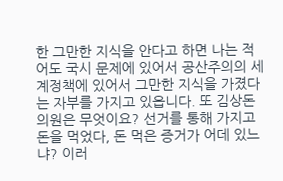한 그만한 지식을 안다고 하면 나는 적어도 국시 문제에 있어서 공산주의의 세계정책에 있어서 그만한 지식을 가졌다는 자부를 가지고 있읍니다. 또 김상돈 의원은 무엇이요? 선거를 통해 가지고 돈을 먹었다, 돈 먹은 증거가 어데 있느냐? 이러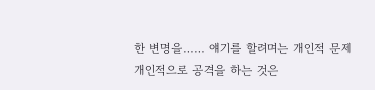한 변명을…… 얘기를 할려며는 개인적 문제 개인적으로 공격을 하는 것은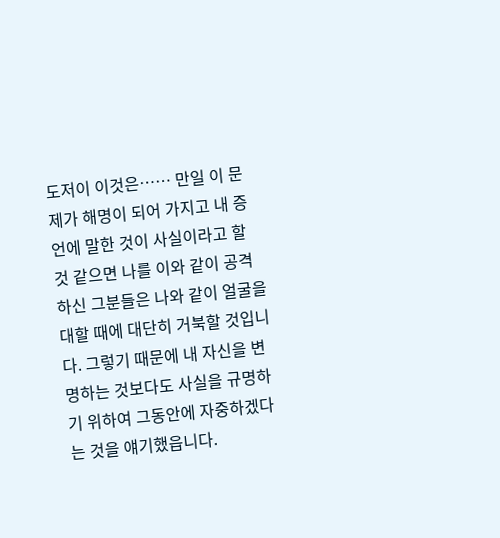도저이 이것은…… 만일 이 문제가 해명이 되어 가지고 내 증언에 말한 것이 사실이라고 할 것 같으면 나를 이와 같이 공격하신 그분들은 나와 같이 얼굴을 대할 때에 대단히 거북할 것입니다. 그렇기 때문에 내 자신을 변명하는 것보다도 사실을 규명하기 위하여 그동안에 자중하겠다는 것을 얘기했읍니다.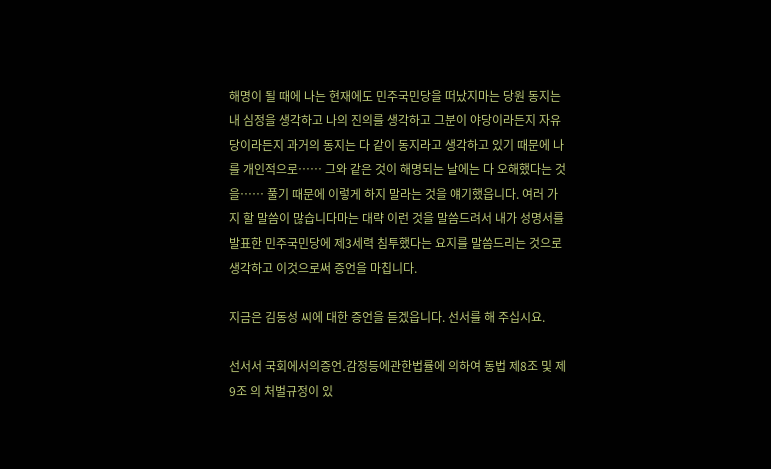해명이 될 때에 나는 현재에도 민주국민당을 떠났지마는 당원 동지는 내 심정을 생각하고 나의 진의를 생각하고 그분이 야당이라든지 자유당이라든지 과거의 동지는 다 같이 동지라고 생각하고 있기 때문에 나를 개인적으로…… 그와 같은 것이 해명되는 날에는 다 오해했다는 것을…… 풀기 때문에 이렇게 하지 말라는 것을 얘기했읍니다. 여러 가지 할 말씀이 많습니다마는 대략 이런 것을 말씀드려서 내가 성명서를 발표한 민주국민당에 제3세력 침투했다는 요지를 말씀드리는 것으로 생각하고 이것으로써 증언을 마칩니다.

지금은 김동성 씨에 대한 증언을 듣겠읍니다. 선서를 해 주십시요.

선서서 국회에서의증언․감정등에관한법률에 의하여 동법 제8조 및 제9조 의 처벌규정이 있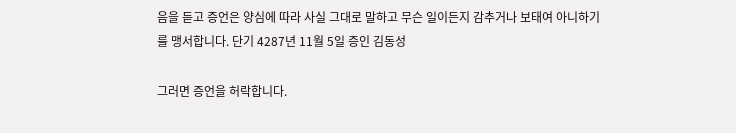음을 듣고 증언은 양심에 따라 사실 그대로 말하고 무슨 일이든지 감추거나 보태여 아니하기를 맹서합니다. 단기 4287년 11월 5일 증인 김동성

그러면 증언을 허락합니다.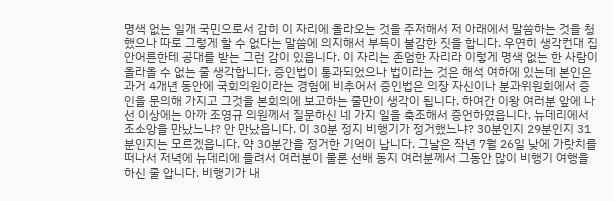명색 없는 일개 국민으로서 감히 이 자리에 올라오는 것을 주저해서 저 아래에서 말씀하는 것을 청했으나 따로 그렇게 할 수 없다는 말씀에 의지해서 부득이 불감한 짓을 합니다. 우연히 생각컨대 집안어른한테 공대를 받는 그런 감이 있읍니다. 이 자리는 존엄한 자리라 이렇게 명색 없는 한 사람이 올라올 수 없는 줄 생각합니다. 증인법이 통과되었으나 법이라는 것은 해석 여하에 있는데 본인은 과거 4개년 동안에 국회의원이라는 경험에 비추어서 증인법은 의장 자신이나 분과위원회에서 증인을 문의해 가지고 그것을 본회의에 보고하는 줄만이 생각이 됩니다. 하여간 이왕 여러분 앞에 나선 이상에는 아까 조영규 의원께서 질문하신 네 가지 일을 축조해서 증언하였읍니다. 뉴데리에서 조소앙을 만났느냐? 안 만났읍니다. 이 30분 정지 비행기가 정거했느냐? 30분인지 29분인지 31분인지는 모르겠읍니다. 약 30분간을 정거한 기억이 납니다. 그날은 작년 7월 26일 낮에 가랏치를 떠나서 저녁에 뉴데리에 들려서 여러분이 물론 선배 동지 여러분께서 그동안 많이 비행기 여행을 하신 줄 압니다. 비행기가 내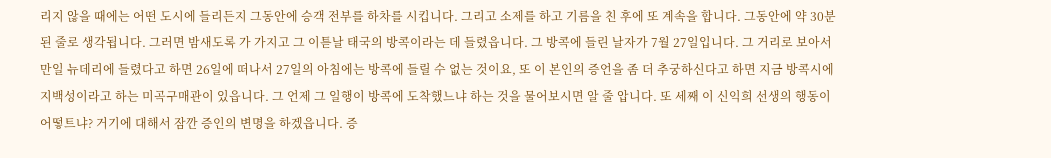리지 않을 때에는 어떤 도시에 들리든지 그동안에 승객 전부를 하차를 시킵니다. 그리고 소제를 하고 기름을 친 후에 또 계속을 합니다. 그동안에 약 30분 된 줄로 생각됩니다. 그러면 밤새도록 가 가지고 그 이튿날 태국의 방콕이라는 데 들렸읍니다. 그 방콕에 들린 날자가 7월 27일입니다. 그 거리로 보아서 만일 뉴데리에 들렸다고 하면 26일에 떠나서 27일의 아침에는 방콕에 들릴 수 없는 것이요, 또 이 본인의 증언을 좀 더 추궁하신다고 하면 지금 방콕시에 지백성이라고 하는 미곡구매관이 있읍니다. 그 언제 그 일행이 방콕에 도착했느냐 하는 것을 물어보시면 알 줄 압니다. 또 세째 이 신익희 선생의 행동이 어떻트냐? 거기에 대해서 잠깐 증인의 변명을 하겠읍니다. 증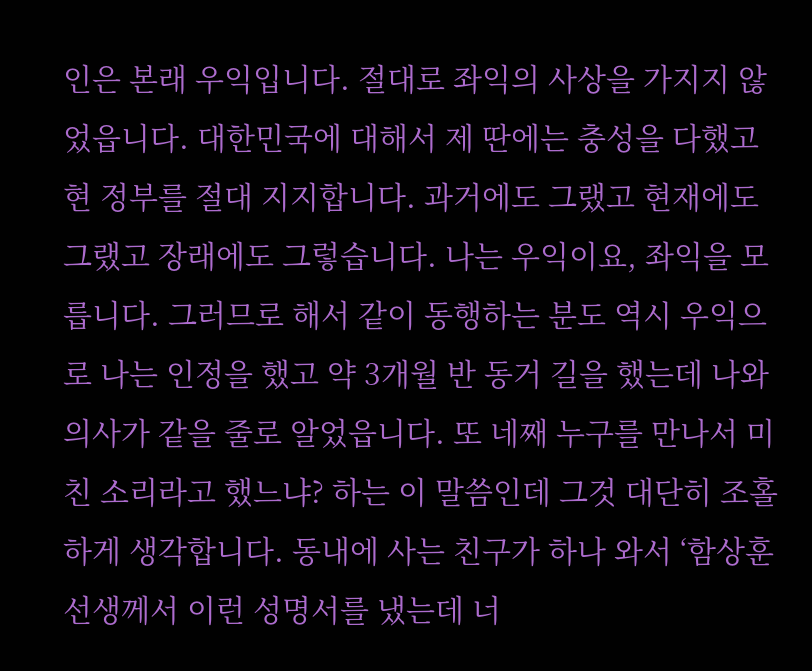인은 본래 우익입니다. 절대로 좌익의 사상을 가지지 않었읍니다. 대한민국에 대해서 제 딴에는 충성을 다했고 현 정부를 절대 지지합니다. 과거에도 그랬고 현재에도 그랬고 장래에도 그렇습니다. 나는 우익이요, 좌익을 모릅니다. 그러므로 해서 같이 동행하는 분도 역시 우익으로 나는 인정을 했고 약 3개월 반 동거 길을 했는데 나와 의사가 같을 줄로 알었읍니다. 또 네째 누구를 만나서 미친 소리라고 했느냐? 하는 이 말씀인데 그것 대단히 조홀 하게 생각합니다. 동내에 사는 친구가 하나 와서 ‘함상훈 선생께서 이런 성명서를 냈는데 너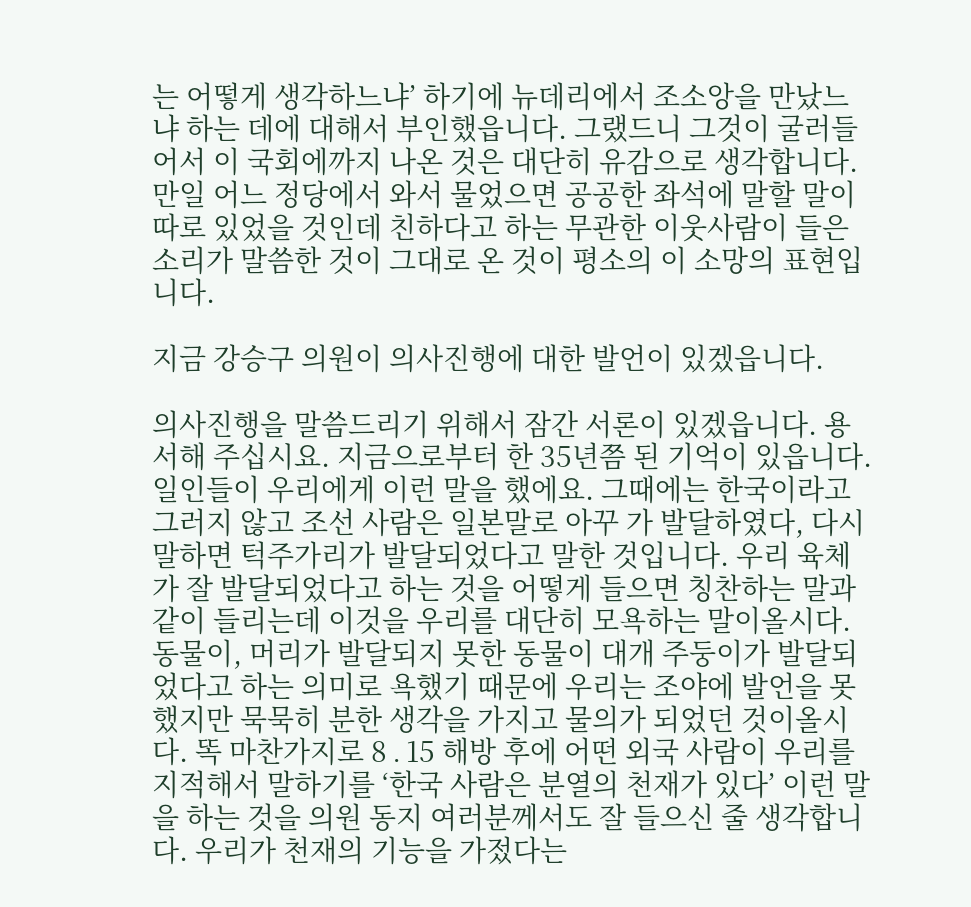는 어떻게 생각하느냐’ 하기에 뉴데리에서 조소앙을 만났느냐 하는 데에 대해서 부인했읍니다. 그랬드니 그것이 굴러들어서 이 국회에까지 나온 것은 대단히 유감으로 생각합니다. 만일 어느 정당에서 와서 물었으면 공공한 좌석에 말할 말이 따로 있었을 것인데 친하다고 하는 무관한 이웃사람이 들은 소리가 말씀한 것이 그대로 온 것이 평소의 이 소망의 표현입니다.

지금 강승구 의원이 의사진행에 대한 발언이 있겠읍니다.

의사진행을 말씀드리기 위해서 잠간 서론이 있겠읍니다. 용서해 주십시요. 지금으로부터 한 35년쯤 된 기억이 있읍니다. 일인들이 우리에게 이런 말을 했에요. 그때에는 한국이라고 그러지 않고 조선 사람은 일본말로 아꾸 가 발달하였다, 다시 말하면 턱주가리가 발달되었다고 말한 것입니다. 우리 육체가 잘 발달되었다고 하는 것을 어떻게 들으면 칭찬하는 말과 같이 들리는데 이것을 우리를 대단히 모욕하는 말이올시다. 동물이, 머리가 발달되지 못한 동물이 대개 주둥이가 발달되었다고 하는 의미로 욕했기 때문에 우리는 조야에 발언을 못 했지만 묵묵히 분한 생각을 가지고 물의가 되었던 것이올시다. 똑 마찬가지로 8․15 해방 후에 어떤 외국 사람이 우리를 지적해서 말하기를 ‘한국 사람은 분열의 천재가 있다’ 이런 말을 하는 것을 의원 동지 여러분께서도 잘 들으신 줄 생각합니다. 우리가 천재의 기능을 가젔다는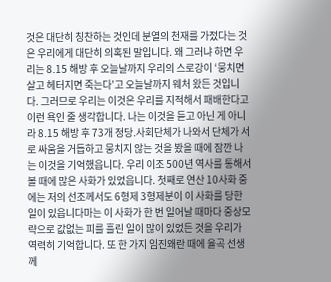것은 대단히 칭찬하는 것인데 분열의 천재를 가젔다는 것은 우리에게 대단히 의혹된 말입니다. 왜 그러냐 하면 우리는 8․15 해방 후 오늘날까지 우리의 스로강이 ‘뭉치면 살고 헤터지면 죽는다’고 오늘날까지 웨처 왔든 것입니다. 그러므로 우리는 이것은 우리를 지적해서 패배한다고 이런 욕인 줄 생각합니다. 나는 이것을 듣고 아닌 게 아니라 8․15 해방 후 73개 정당․사회단체가 나와서 단체가 서로 싸움을 거듭하고 뭉치지 않는 것을 봤을 때에 잠깐 나는 이것을 기억했읍니다. 우리 이조 500년 역사를 통해서 볼 때에 많은 사화가 있었읍니다. 첫째로 연산 10사화 중에는 저의 선조께서도 6형제 3형제분이 이 사화를 당한 일이 있읍니다마는 이 사화가 한 번 일어날 때마다 중상모략으로 값없는 피를 흘린 일이 많이 있었든 것을 우리가 역력히 기억합니다. 또 한 가지 임진왜란 때에 율곡 선생께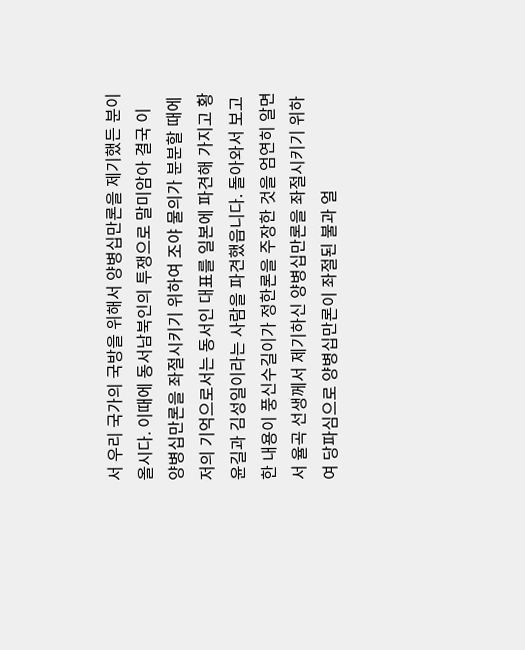서 우리 국가의 국방을 위해서 양병십만론을 제기했든 분이올시다. 이때에 동서남북인의 투쟁으로 말미암아 결국 이 양병십만론을 좌절시키기 위하여 조야 물의가 분분할 때에 저의 기억으로서는 동서인 대표를 일본에 파견해 가지고 황윤길과 김성일이라는 사람을 파견했읍니다. 돌아와서 보고한 내용이 풍신수길이가 정한론을 주장한 것을 엄연히 알면서 율곡 선생께서 제기하신 양병십만론을 좌절시키기 위하여 당파심으로 양병십만론이 좌절된 불과 얼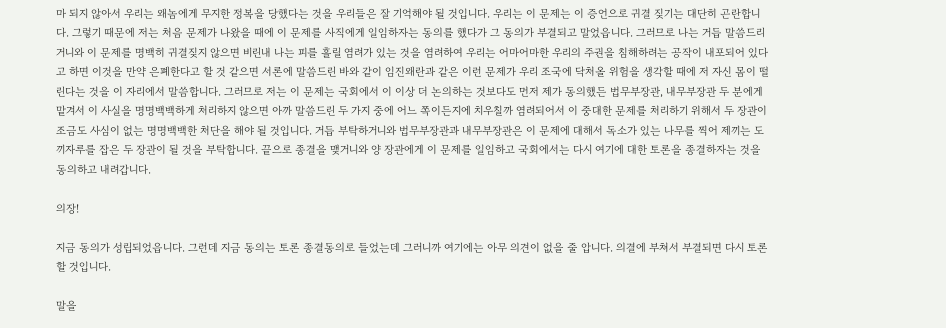마 되지 않아서 우리는 왜놈에게 무지한 정복을 당했다는 것을 우리들은 잘 기억해야 될 것입니다. 우리는 이 문제는 이 증언으로 귀결 짖기는 대단히 곤란합니다. 그렇기 때문에 저는 처음 문제가 나왔을 때에 이 문제를 사직에게 일임하자는 동의를 했다가 그 동의가 부결되고 말었읍니다. 그러므로 나는 거듭 말씀드리거니와 이 문제를 명백히 귀결짖지 않으면 비린내 나는 피를 흘릴 염려가 있는 것을 염려하여 우리는 어마어마한 우리의 주권을 침해하려는 공작이 내포되어 있다고 하면 이것을 만약 은폐한다고 할 것 같으면 서론에 말씀드린 바와 같이 임진왜란과 같은 이런 문제가 우리 조국에 닥처올 위험을 생각할 때에 저 자신 몸이 떨린다는 것을 이 자리에서 말씀합니다. 그러므로 저는 이 문제는 국회에서 이 이상 더 논의하는 것보다도 먼저 제가 동의했든 법무부장관, 내무부장관 두 분에게 맡겨서 이 사실을 명명백백하게 처리하지 않으면 아까 말씀드린 두 가지 중에 어느 쪽이든지에 치우칠까 염려되어서 이 중대한 문제를 처리하기 위해서 두 장관이 조금도 사심이 없는 명명백백한 처단을 해야 될 것입니다. 거듭 부탁하거니와 법무부장관과 내무부장관은 이 문제에 대해서 독소가 있는 나무를 찍어 제끼는 도끼자루를 잡은 두 장관이 될 것을 부탁합니다. 끝으로 종결을 맺거니와 양 장관에게 이 문제를 일임하고 국회에서는 다시 여기에 대한 토론을 종결하자는 것을 동의하고 내려갑니다.

의장!

지금 동의가 성립되었읍니다. 그런데 지금 동의는 토론 종결동의로 들었는데 그러니까 여기에는 아무 의견이 없을 줄 압니다. 의결에 부쳐서 부결되면 다시 토론할 것입니다.

말을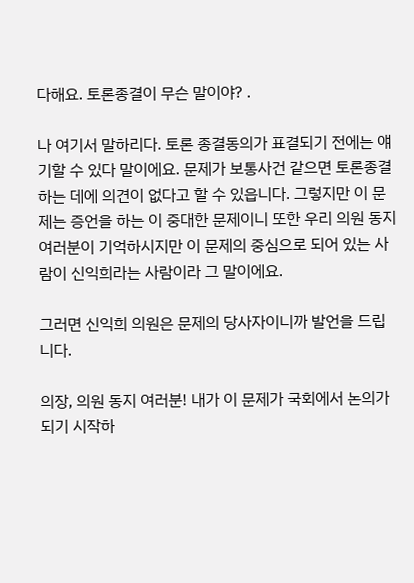다해요. 토론종결이 무슨 말이야? .

나 여기서 말하리다. 토론 종결동의가 표결되기 전에는 얘기할 수 있다 말이에요. 문제가 보통사건 같으면 토론종결하는 데에 의견이 없다고 할 수 있읍니다. 그렇지만 이 문제는 증언을 하는 이 중대한 문제이니 또한 우리 의원 동지 여러분이 기억하시지만 이 문제의 중심으로 되어 있는 사람이 신익희라는 사람이라 그 말이에요.

그러면 신익희 의원은 문제의 당사자이니까 발언을 드립니다.

의장, 의원 동지 여러분! 내가 이 문제가 국회에서 논의가 되기 시작하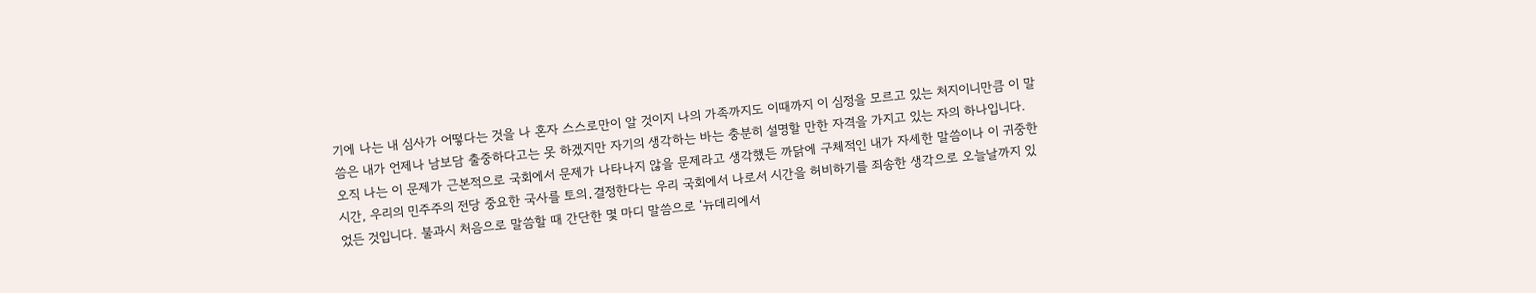기에 나는 내 심사가 어떻다는 것을 나 혼자 스스로만이 알 것이지 나의 가족까지도 이때까지 이 심정을 모르고 있는 처지이니만큼 이 말씀은 내가 언제나 남보담 출중하다고는 못 하겠지만 자기의 생각하는 바는 충분히 설명할 만한 자격을 가지고 있는 자의 하나입니다. 오직 나는 이 문제가 근본적으로 국회에서 문제가 나타나지 않을 문제라고 생각했든 까닭에 구체적인 내가 자세한 말씀이나 이 귀중한 시간, 우리의 민주주의 전당 중요한 국사를 토의․결정한다는 우리 국회에서 나로서 시간을 허비하기를 죄송한 생각으로 오늘날까지 있었든 것입니다. 불과시 처음으로 말씀할 때 간단한 몇 마디 말씀으로 ‘뉴데리에서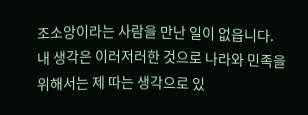조소앙이라는 사람을 만난 일이 없읍니다. 내 생각은 이러저러한 것으로 나라와 민족을 위해서는 제 따는 생각으로 있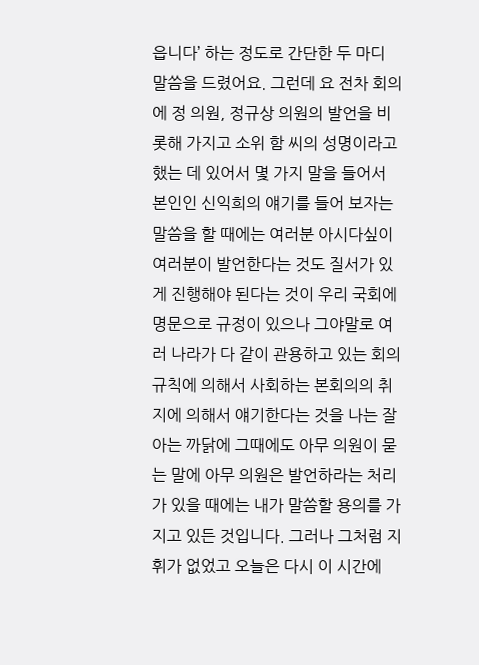읍니다’ 하는 정도로 간단한 두 마디 말씀을 드렸어요. 그런데 요 전차 회의에 정 의원, 정규상 의원의 발언을 비롯해 가지고 소위 함 씨의 성명이라고 했는 데 있어서 몇 가지 말을 들어서 본인인 신익희의 얘기를 들어 보자는 말씀을 할 때에는 여러분 아시다싶이 여러분이 발언한다는 것도 질서가 있게 진행해야 된다는 것이 우리 국회에 명문으로 규정이 있으나 그야말로 여러 나라가 다 같이 관용하고 있는 회의규칙에 의해서 사회하는 본회의의 취지에 의해서 얘기한다는 것을 나는 잘 아는 까닭에 그때에도 아무 의원이 묻는 말에 아무 의원은 발언하라는 처리가 있을 때에는 내가 말씀할 용의를 가지고 있든 것입니다. 그러나 그처럼 지휘가 없었고 오늘은 다시 이 시간에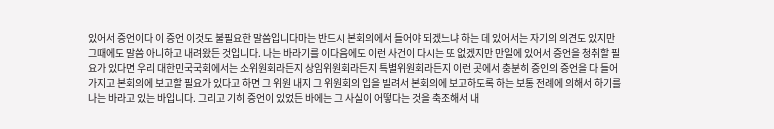있어서 증언이다 이 증언 이것도 불필요한 말씀입니다마는 반드시 본회의에서 들어야 되겠느냐 하는 데 있어서는 자기의 의견도 있지만 그때에도 말씀 아니하고 내려왔든 것입니다. 나는 바라기를 이다음에도 이런 사건이 다시는 또 없겠지만 만일에 있어서 증언을 청취할 필요가 있다면 우리 대한민국국회에서는 소위원회라든지 상임위원회라든지 특별위원회라든지 이런 곳에서 충분히 증인의 증언을 다 들어 가지고 본회의에 보고할 필요가 있다고 하면 그 위원 내지 그 위원회의 입을 빌려서 본회의에 보고하도록 하는 보통 전례에 의해서 하기를 나는 바라고 있는 바입니다. 그리고 기히 증언이 있었든 바에는 그 사실이 어떻다는 것을 축조해서 내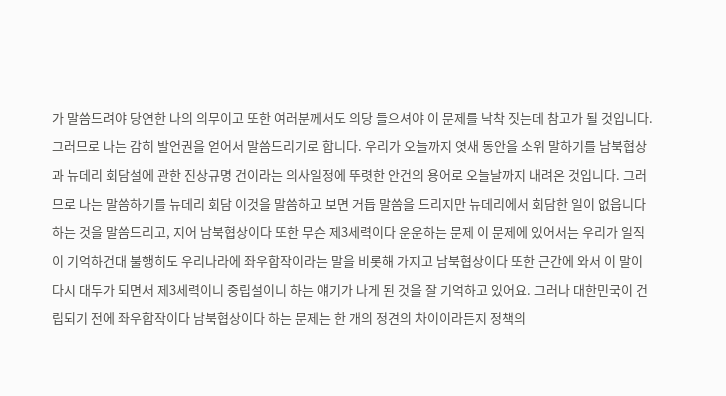가 말씀드려야 당연한 나의 의무이고 또한 여러분께서도 의당 들으셔야 이 문제를 낙착 짓는데 참고가 될 것입니다. 그러므로 나는 감히 발언권을 얻어서 말씀드리기로 합니다. 우리가 오늘까지 엿새 동안을 소위 말하기를 남북협상과 뉴데리 회담설에 관한 진상규명 건이라는 의사일정에 뚜렷한 안건의 용어로 오늘날까지 내려온 것입니다. 그러므로 나는 말씀하기를 뉴데리 회담 이것을 말씀하고 보면 거듭 말씀을 드리지만 뉴데리에서 회담한 일이 없읍니다 하는 것을 말씀드리고, 지어 남북협상이다 또한 무슨 제3세력이다 운운하는 문제 이 문제에 있어서는 우리가 일직이 기억하건대 불행히도 우리나라에 좌우합작이라는 말을 비롯해 가지고 남북협상이다 또한 근간에 와서 이 말이 다시 대두가 되면서 제3세력이니 중립설이니 하는 얘기가 나게 된 것을 잘 기억하고 있어요. 그러나 대한민국이 건립되기 전에 좌우합작이다 남북협상이다 하는 문제는 한 개의 정견의 차이이라든지 정책의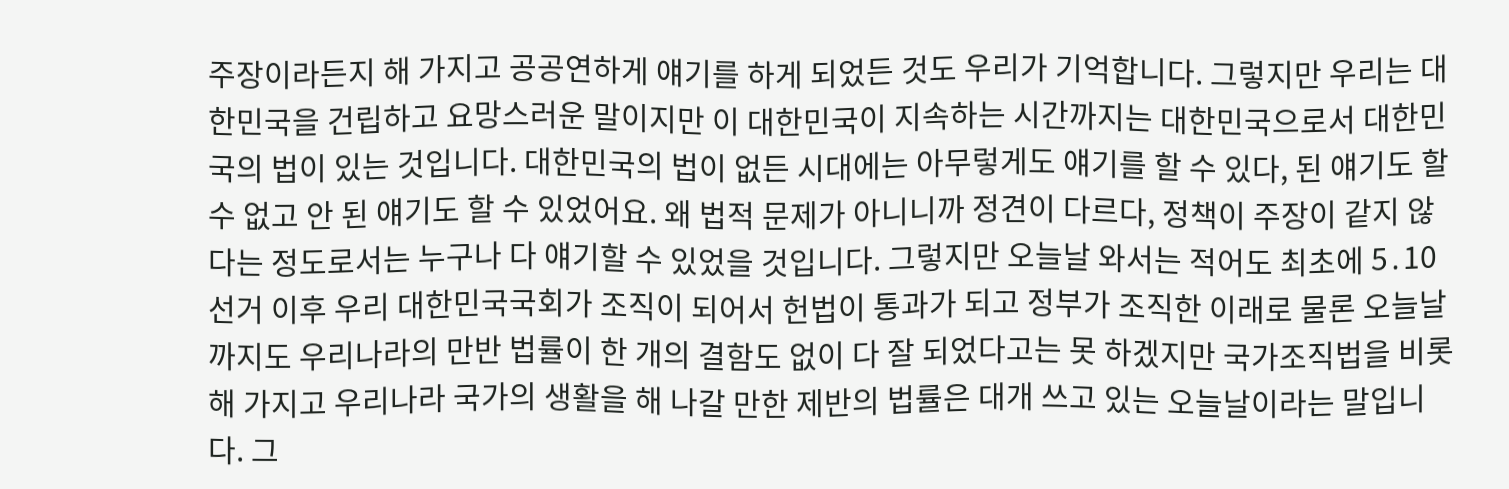주장이라든지 해 가지고 공공연하게 얘기를 하게 되었든 것도 우리가 기억합니다. 그렇지만 우리는 대한민국을 건립하고 요망스러운 말이지만 이 대한민국이 지속하는 시간까지는 대한민국으로서 대한민국의 법이 있는 것입니다. 대한민국의 법이 없든 시대에는 아무렇게도 얘기를 할 수 있다, 된 얘기도 할 수 없고 안 된 얘기도 할 수 있었어요. 왜 법적 문제가 아니니까 정견이 다르다, 정책이 주장이 같지 않다는 정도로서는 누구나 다 얘기할 수 있었을 것입니다. 그렇지만 오늘날 와서는 적어도 최초에 5․10 선거 이후 우리 대한민국국회가 조직이 되어서 헌법이 통과가 되고 정부가 조직한 이래로 물론 오늘날까지도 우리나라의 만반 법률이 한 개의 결함도 없이 다 잘 되었다고는 못 하겠지만 국가조직법을 비롯해 가지고 우리나라 국가의 생활을 해 나갈 만한 제반의 법률은 대개 쓰고 있는 오늘날이라는 말입니다. 그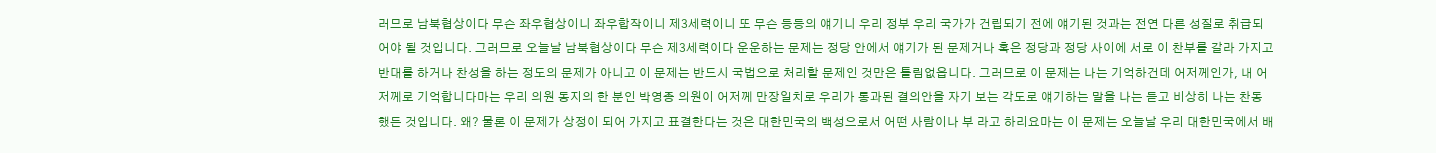러므로 남북협상이다 무슨 좌우협상이니 좌우합작이니 제3세력이니 또 무슨 등등의 얘기니 우리 정부 우리 국가가 건립되기 전에 얘기된 것과는 전연 다른 성질로 취급되어야 될 것입니다. 그러므로 오늘날 남북협상이다 무슨 제3세력이다 운운하는 문제는 정당 안에서 얘기가 된 문제거나 혹은 정당과 정당 사이에 서로 이 찬부를 갈라 가지고 반대를 하거나 찬성을 하는 정도의 문제가 아니고 이 문제는 반드시 국법으로 처리할 문제인 것만은 틀림없읍니다. 그러므로 이 문제는 나는 기억하건데 어저께인가, 내 어저께로 기억합니다마는 우리 의원 동지의 한 분인 박영종 의원이 어저께 만장일치로 우리가 통과된 결의안을 자기 보는 각도로 얘기하는 말을 나는 듣고 비상히 나는 찬동했든 것입니다. 왜? 물론 이 문제가 상정이 되어 가지고 표결한다는 것은 대한민국의 백성으로서 어떤 사람이나 부 라고 하리요마는 이 문제는 오늘날 우리 대한민국에서 배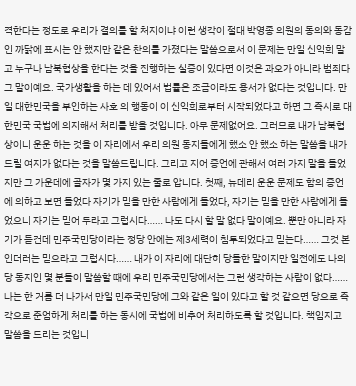격한다는 정도로 우리가 결의를 할 처지이냐 이런 생각이 절대 박영종 의원의 동의와 동감인 까닭에 표시는 안 했지만 같은 찬의를 가졌다는 말씀으로서 이 문제는 만일 신익희 말고 누구나 남북협상을 한다는 것을 진행하는 실증이 있다면 이것은 과오가 아니라 범죄다 그 말이예요. 국가생활을 하는 데 있어서 법률은 조금이라도 용서가 없다는 것입니다. 만일 대한민국을 부인하는 사호 의 행동이 이 신익희로부터 시작되었다고 하면 그 즉시로 대한민국 국법에 의지해서 처리를 받을 것입니다. 아무 문제없어요. 그러므로 내가 남북협상이니 운운 하는 것을 이 자리에서 우리 의원 동지들에게 했소 안 했소 하는 말씀을 내가 드릴 여지가 없다는 것을 말씀드립니다. 그리고 지어 증언에 관해서 여러 가지 말을 들었지만 그 가운데에 골자가 몇 가지 있는 줄로 압니다. 첫째, 뉴데리 운운 문제도 함의 증언에 의하고 보면 들었다 자기가 믿을 만한 사람에게 들었다, 자기는 믿을 만한 사람에게 들었으니 자기는 믿어 두라고 그럽시다…… 나도 다시 할 말 없다 말이예요. 뿐만 아니라 자기가 듣건데 민주국민당이라는 정당 안에는 제3세력이 침투되었다고 믿는다…… 그것 본인더러는 믿으라고 그럽시다…… 내가 이 자리에 대단히 당돌한 말이지만 일전에도 나의 당 동지인 몇 분들이 말씀할 때에 우리 민주국민당에서는 그런 생각하는 사람이 없다…… 나는 한 거름 더 나가서 만일 민주국민당에 그와 같은 일이 있다고 할 것 같으면 당으로 즉각으로 준엄하게 처리를 하는 동시에 국법에 비추어 처리하도록 할 것입니다. 책임지고 말씀을 드리는 것입니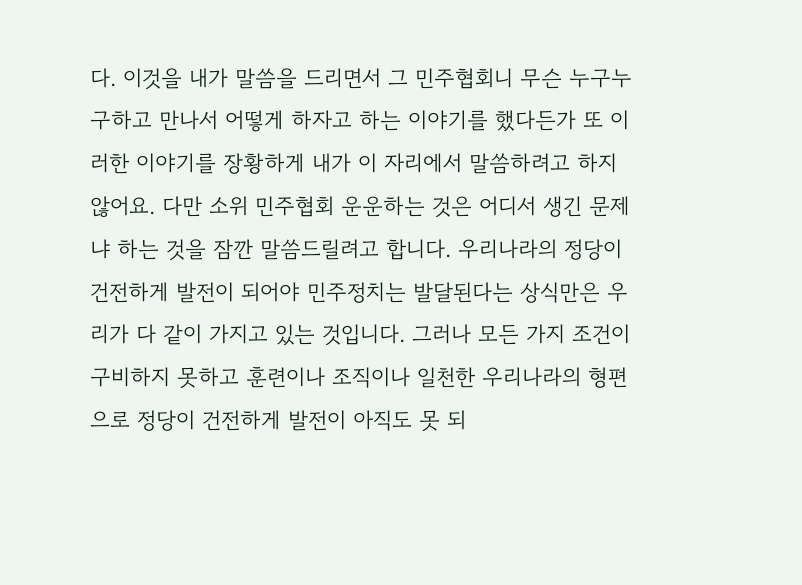다. 이것을 내가 말씀을 드리면서 그 민주협회니 무슨 누구누구하고 만나서 어떻게 하자고 하는 이야기를 했다든가 또 이러한 이야기를 장황하게 내가 이 자리에서 말씀하려고 하지 않어요. 다만 소위 민주협회 운운하는 것은 어디서 생긴 문제냐 하는 것을 잠깐 말씀드릴려고 합니다. 우리나라의 정당이 건전하게 발전이 되어야 민주정치는 발달된다는 상식만은 우리가 다 같이 가지고 있는 것입니다. 그러나 모든 가지 조건이 구비하지 못하고 훈련이나 조직이나 일천한 우리나라의 형편으로 정당이 건전하게 발전이 아직도 못 되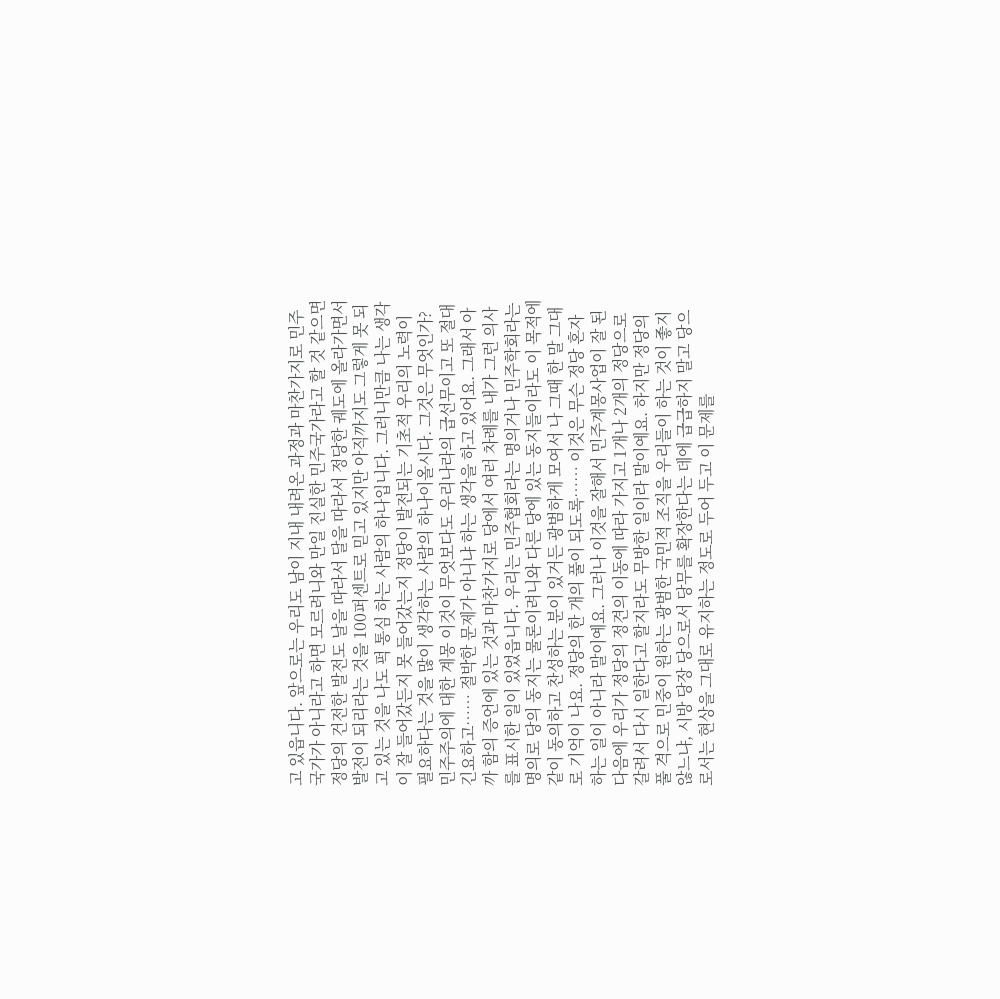고 있읍니다. 앞으로는 우리도 남이 지내 내려온 과정과 마찬가지로 민주국가가 아니라고 하면 모르려니와 만일 진실한 민주국가라고 할 것 같으면 정당의 건전한 발전도 날을 따라서 달을 따라서 정당한 궤도에 올라가면서 발전이 되리라는 것을 100퍼센트로 믿고 있지만 아직까지도 그렇게 못 되고 있는 것을 나도 퍽 통심 하는 사람의 하나입니다. 그러니만큼 나는 생각이 잘 들어갔든지 못 들어갔는지 정당이 발전되는 기초적 우리의 노력이 필요하다는 것을 많이 생각하는 사람의 하나이올시다. 그것은 무엇인가? 민주주의에 대한 계몽 이것이 무엇보다도 우리나라의 급선무이고 또 절대 긴요하고…… 절박한 문제가 아니냐 하는 생각을 하고 있어요. 그래서 아까 함의 증언에 있는 것과 마찬가지로 당에서 여러 차례를 내가 그런 의사를 표시한 일이 있었읍니다. 우리는 민주협회라는 명의거나 민주학회라는 명의로 당의 동지는 물론이려니와 다른 당에 있는 동지들이라도 이 목적에 같이 동의하고 찬성하는 분이 있거든 광범하게 모여서 나 그때 한 말 그대로 기억이 나요. 정당의 한 개의 풀이 되도록…… 이것은 무슨 정당 혼자 하는 일이 아니라 말이예요. 그러나 이것을 잘해서 민주계몽사업이 잘 된 다음에 우리가 정당의 정견의 이동에 따라 가지고 1개나 2개의 정당으로 갈려서 다시 일한다고 할지라도 무방한 일이라 말이예요. 하지만 정당의 풀 격으로 민중이 원하는 광범한 국민적 조직을 우리들이 하는 것이 좋지 않느냐, 시방 당장 당으로서 당무를 확장한다는 데에 급급하지 말고 당으로서는 현상을 그대로 유지하는 정도로 두어 두고 이 문제를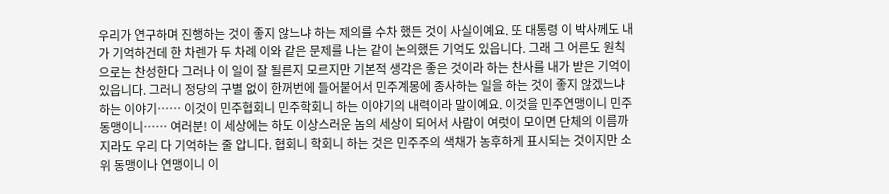우리가 연구하며 진행하는 것이 좋지 않느냐 하는 제의를 수차 했든 것이 사실이예요. 또 대통령 이 박사께도 내가 기억하건데 한 차렌가 두 차례 이와 같은 문제를 나는 같이 논의했든 기억도 있읍니다. 그래 그 어른도 원칙으로는 찬성한다 그러나 이 일이 잘 될른지 모르지만 기본적 생각은 좋은 것이라 하는 찬사를 내가 받은 기억이 있읍니다. 그러니 정당의 구별 없이 한꺼번에 들어붙어서 민주계몽에 종사하는 일을 하는 것이 좋지 않겠느냐 하는 이야기…… 이것이 민주협회니 민주학회니 하는 이야기의 내력이라 말이예요. 이것을 민주연맹이니 민주동맹이니…… 여러분! 이 세상에는 하도 이상스러운 놈의 세상이 되어서 사람이 여럿이 모이면 단체의 이름까지라도 우리 다 기억하는 줄 압니다. 협회니 학회니 하는 것은 민주주의 색채가 농후하게 표시되는 것이지만 소위 동맹이나 연맹이니 이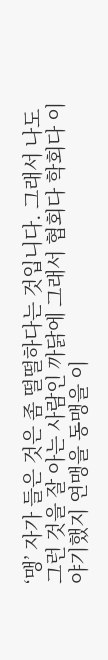‘맹’ 자가 들은 것은 좀 떨떨하다는 것입니다. 그래서 나도 그런 것을 잘 아는 사람인 까닭에 그래서 협회다 학회다 이야기했지 연맹을 동맹을 이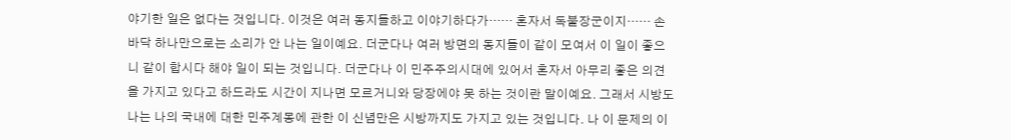야기한 일은 없다는 것입니다. 이것은 여러 동지들하고 이야기하다가…… 혼자서 독불장군이지…… 손바닥 하나만으로는 소리가 안 나는 일이예요. 더군다나 여러 방면의 동지들이 같이 모여서 이 일이 좋으니 같이 합시다 해야 일이 되는 것입니다. 더군다나 이 민주주의시대에 있어서 혼자서 아무리 좋은 의견을 가지고 있다고 하드라도 시간이 지나면 모르거니와 당장에야 못 하는 것이란 말이예요. 그래서 시방도 나는 나의 국내에 대한 민주계몽에 관한 이 신념만은 시방까지도 가지고 있는 것입니다. 나 이 문제의 이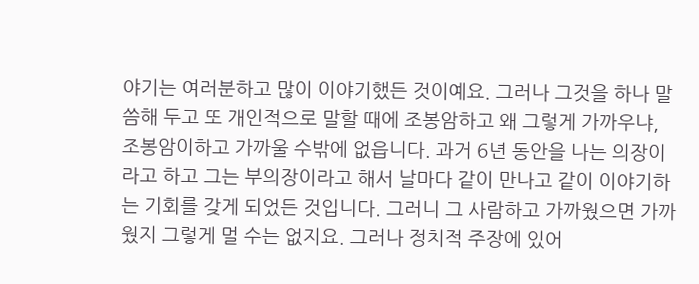야기는 여러분하고 많이 이야기했든 것이예요. 그러나 그것을 하나 말씀해 두고 또 개인적으로 말할 때에 조봉암하고 왜 그렇게 가까우냐, 조봉암이하고 가까울 수밖에 없읍니다. 과거 6년 동안을 나는 의장이라고 하고 그는 부의장이라고 해서 날마다 같이 만나고 같이 이야기하는 기회를 갖게 되었든 것입니다. 그러니 그 사람하고 가까웠으면 가까웠지 그렇게 멀 수는 없지요. 그러나 정치적 주장에 있어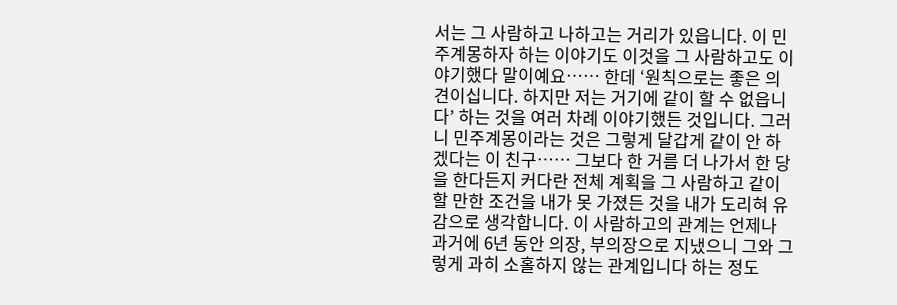서는 그 사람하고 나하고는 거리가 있읍니다. 이 민주계몽하자 하는 이야기도 이것을 그 사람하고도 이야기했다 말이예요…… 한데 ‘원칙으로는 좋은 의견이십니다. 하지만 저는 거기에 같이 할 수 없읍니다’ 하는 것을 여러 차례 이야기했든 것입니다. 그러니 민주계몽이라는 것은 그렇게 달갑게 같이 안 하겠다는 이 친구…… 그보다 한 거름 더 나가서 한 당을 한다든지 커다란 전체 계획을 그 사람하고 같이 할 만한 조건을 내가 못 가졌든 것을 내가 도리혀 유감으로 생각합니다. 이 사람하고의 관계는 언제나 과거에 6년 동안 의장, 부의장으로 지냈으니 그와 그렇게 과히 소홀하지 않는 관계입니다 하는 정도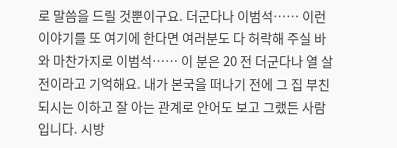로 말씀을 드릴 것뿐이구요. 더군다나 이범석…… 이런 이야기를 또 여기에 한다면 여러분도 다 허락해 주실 바와 마찬가지로 이범석…… 이 분은 20 전 더군다나 열 살 전이라고 기억해요. 내가 본국을 떠나기 전에 그 집 부친 되시는 이하고 잘 아는 관계로 안어도 보고 그랬든 사람입니다. 시방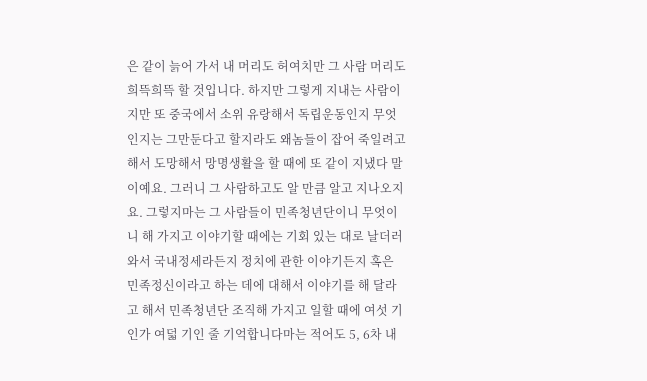은 같이 늙어 가서 내 머리도 허여치만 그 사람 머리도 희뜩희뜩 할 것입니다. 하지만 그렇게 지내는 사람이지만 또 중국에서 소위 유랑해서 독립운동인지 무엇인지는 그만둔다고 할지라도 왜놈들이 잡어 죽일려고 해서 도망해서 망명생활을 할 때에 또 같이 지냈다 말이예요. 그러니 그 사람하고도 알 만큼 알고 지나오지요. 그렇지마는 그 사람들이 민족청년단이니 무엇이니 해 가지고 이야기할 때에는 기회 있는 대로 날더러 와서 국내정세라든지 정치에 관한 이야기든지 혹은 민족정신이라고 하는 데에 대해서 이야기를 해 달라고 해서 민족청년단 조직해 가지고 일할 때에 여섯 기인가 여덟 기인 줄 기억합니다마는 적어도 5, 6차 내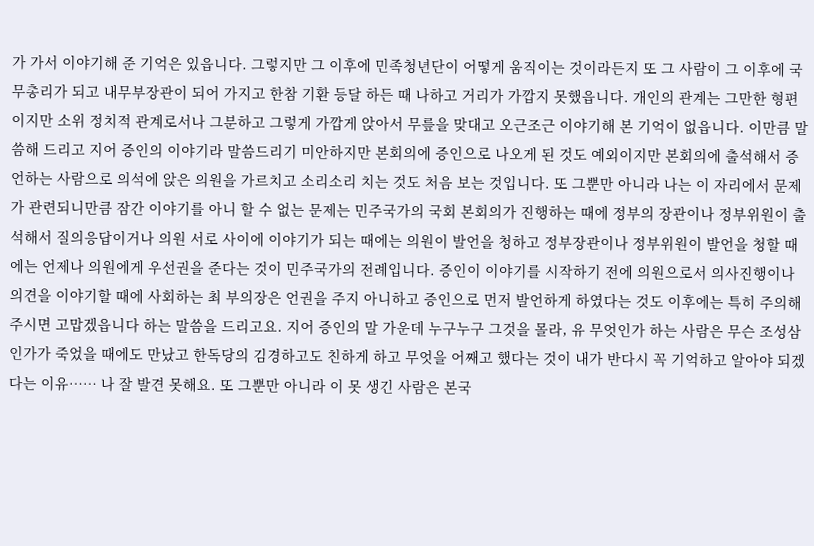가 가서 이야기해 준 기억은 있읍니다. 그렇지만 그 이후에 민족청년단이 어떻게 움직이는 것이라든지 또 그 사람이 그 이후에 국무총리가 되고 내무부장관이 되어 가지고 한참 기환 등달 하든 때 나하고 거리가 가깝지 못했읍니다. 개인의 관계는 그만한 형편이지만 소위 정치적 관계로서나 그분하고 그렇게 가깝게 앉아서 무릎을 맞대고 오근조근 이야기해 본 기억이 없읍니다. 이만큼 말씀해 드리고 지어 증인의 이야기라 말씀드리기 미안하지만 본회의에 증인으로 나오게 된 것도 예외이지만 본회의에 출석해서 증언하는 사람으로 의석에 앉은 의원을 가르치고 소리소리 치는 것도 처음 보는 것입니다. 또 그뿐만 아니라 나는 이 자리에서 문제가 관련되니만큼 잠간 이야기를 아니 할 수 없는 문제는 민주국가의 국회 본회의가 진행하는 때에 정부의 장관이나 정부위원이 출석해서 질의응답이거나 의원 서로 사이에 이야기가 되는 때에는 의원이 발언을 청하고 정부장관이나 정부위원이 발언을 청할 때에는 언제나 의원에게 우선권을 준다는 것이 민주국가의 전례입니다. 증인이 이야기를 시작하기 전에 의원으로서 의사진행이나 의견을 이야기할 때에 사회하는 최 부의장은 언권을 주지 아니하고 증인으로 먼저 발언하게 하였다는 것도 이후에는 특히 주의해 주시면 고맙겠읍니다 하는 말씀을 드리고요. 지어 증인의 말 가운데 누구누구 그것을 몰라, 유 무엇인가 하는 사람은 무슨 조성삼인가가 죽었을 때에도 만났고 한독당의 김경하고도 친하게 하고 무엇을 어째고 했다는 것이 내가 반다시 꼭 기억하고 알아야 되겠다는 이유…… 나 잘 발견 못해요. 또 그뿐만 아니라 이 못 생긴 사람은 본국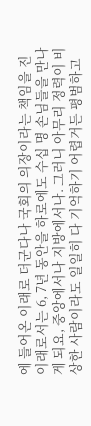에 들어온 이래로 더군다나 국회의 의장이라는 책임을 진 이래로서는 6, 7년 동안을 하로에도 수십 명 손님들을 만나게 되요, 중앙에서나 지방에서나. 그러니 아무리 정력이 비상한 사람이라도 일일히 다 기억하기 어렵거든 평범하고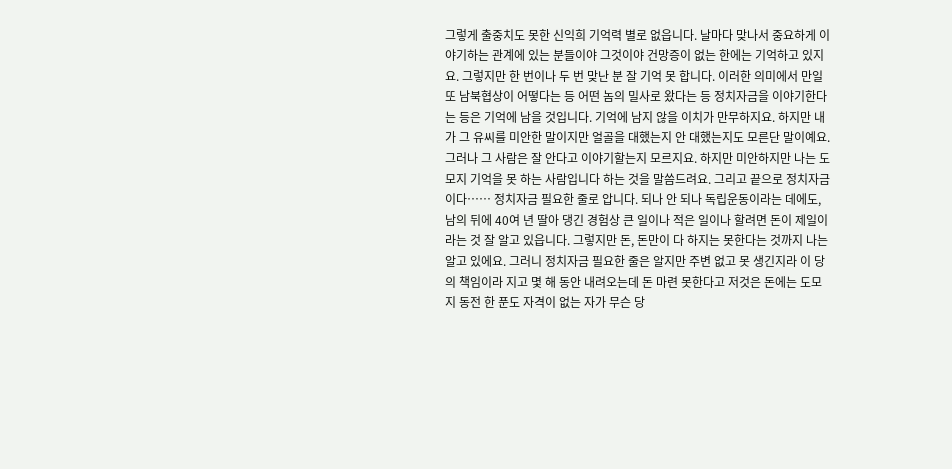그렇게 출중치도 못한 신익희 기억력 별로 없읍니다. 날마다 맞나서 중요하게 이야기하는 관계에 있는 분들이야 그것이야 건망증이 없는 한에는 기억하고 있지요. 그렇지만 한 번이나 두 번 맞난 분 잘 기억 못 합니다. 이러한 의미에서 만일 또 남북협상이 어떻다는 등 어떤 놈의 밀사로 왔다는 등 정치자금을 이야기한다는 등은 기억에 남을 것입니다. 기억에 남지 않을 이치가 만무하지요. 하지만 내가 그 유씨를 미안한 말이지만 얼골을 대했는지 안 대했는지도 모른단 말이예요. 그러나 그 사람은 잘 안다고 이야기할는지 모르지요. 하지만 미안하지만 나는 도모지 기억을 못 하는 사람입니다 하는 것을 말씀드려요. 그리고 끝으로 정치자금이다…… 정치자금 필요한 줄로 압니다. 되나 안 되나 독립운동이라는 데에도, 남의 뒤에 40여 년 딸아 댕긴 경험상 큰 일이나 적은 일이나 할려면 돈이 제일이라는 것 잘 알고 있읍니다. 그렇지만 돈, 돈만이 다 하지는 못한다는 것까지 나는 알고 있에요. 그러니 정치자금 필요한 줄은 알지만 주변 없고 못 생긴지라 이 당의 책임이라 지고 몇 해 동안 내려오는데 돈 마련 못한다고 저것은 돈에는 도모지 동전 한 푼도 자격이 없는 자가 무슨 당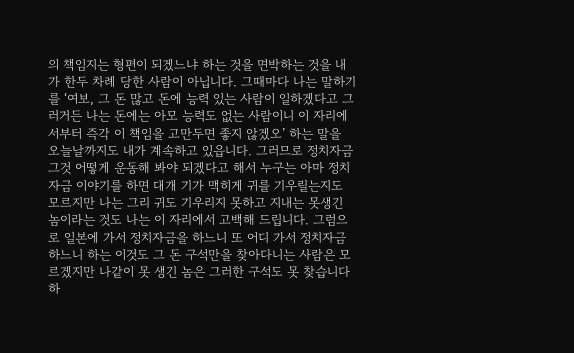의 책임지는 형편이 되겠느냐 하는 것을 면박하는 것을 내가 한두 차례 당한 사람이 아닙니다. 그때마다 나는 말하기를 ‘여보, 그 돈 많고 돈에 능력 있는 사람이 일하겠다고 그러거든 나는 돈에는 아모 능력도 없는 사람이니 이 자리에서부터 즉각 이 책임을 고만두면 좋지 않겠오’ 하는 말을 오늘날까지도 내가 계속하고 있읍니다. 그러므로 정치자금 그것 어떻게 운동해 봐야 되겠다고 해서 누구는 아마 정치자금 이야기를 하면 대개 기가 맥히게 귀를 기우릴는지도 모르지만 나는 그리 귀도 기우리지 못하고 지내는 못생긴 놈이라는 것도 나는 이 자리에서 고백해 드립니다. 그럼으로 일본에 가서 정치자금을 하느니 또 어디 가서 정치자금 하느니 하는 이것도 그 돈 구석만을 찾아다니는 사람은 모르겠지만 나같이 못 생긴 놈은 그러한 구석도 못 찾습니다 하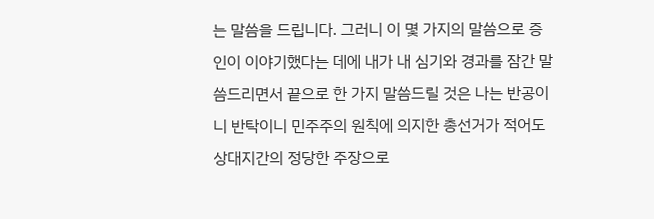는 말씀을 드립니다. 그러니 이 몇 가지의 말씀으로 증인이 이야기했다는 데에 내가 내 심기와 경과를 잠간 말씀드리면서 끝으로 한 가지 말씀드릴 것은 나는 반공이니 반탁이니 민주주의 원칙에 의지한 총선거가 적어도 상대지간의 정당한 주장으로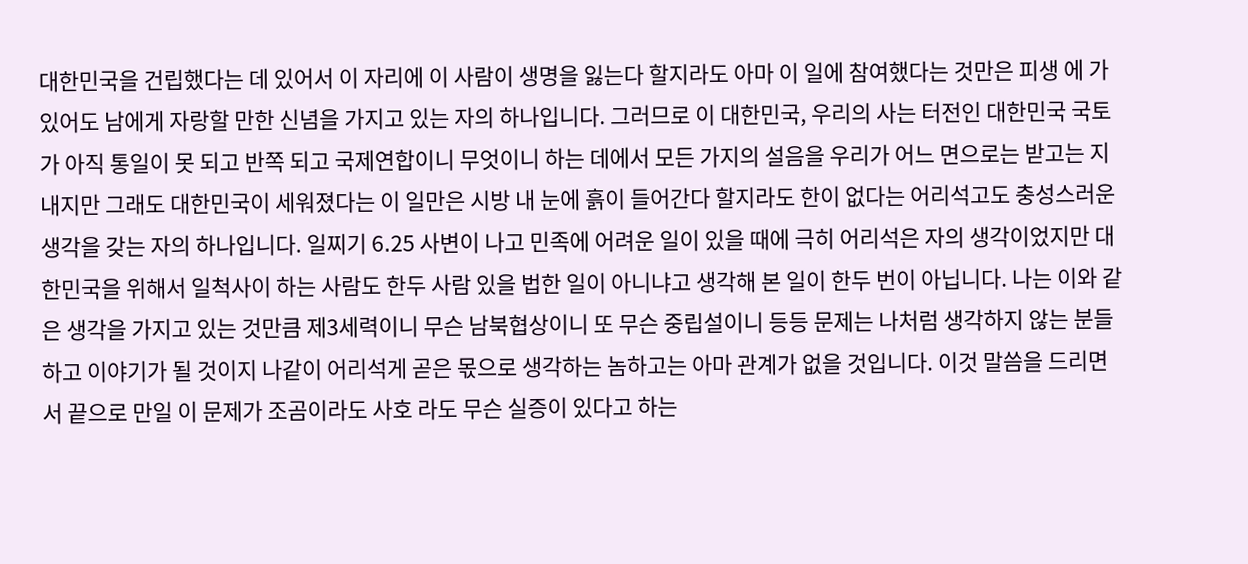대한민국을 건립했다는 데 있어서 이 자리에 이 사람이 생명을 잃는다 할지라도 아마 이 일에 참여했다는 것만은 피생 에 가 있어도 남에게 자랑할 만한 신념을 가지고 있는 자의 하나입니다. 그러므로 이 대한민국, 우리의 사는 터전인 대한민국 국토가 아직 통일이 못 되고 반쪽 되고 국제연합이니 무엇이니 하는 데에서 모든 가지의 설음을 우리가 어느 면으로는 받고는 지내지만 그래도 대한민국이 세워졌다는 이 일만은 시방 내 눈에 흙이 들어간다 할지라도 한이 없다는 어리석고도 충성스러운 생각을 갖는 자의 하나입니다. 일찌기 6․25 사변이 나고 민족에 어려운 일이 있을 때에 극히 어리석은 자의 생각이었지만 대한민국을 위해서 일척사이 하는 사람도 한두 사람 있을 법한 일이 아니냐고 생각해 본 일이 한두 번이 아닙니다. 나는 이와 같은 생각을 가지고 있는 것만큼 제3세력이니 무슨 남북협상이니 또 무슨 중립설이니 등등 문제는 나처럼 생각하지 않는 분들하고 이야기가 될 것이지 나같이 어리석게 곧은 몫으로 생각하는 놈하고는 아마 관계가 없을 것입니다. 이것 말씀을 드리면서 끝으로 만일 이 문제가 조곰이라도 사호 라도 무슨 실증이 있다고 하는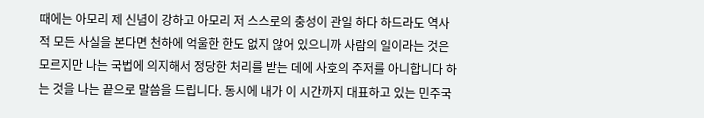때에는 아모리 제 신념이 강하고 아모리 저 스스로의 충성이 관일 하다 하드라도 역사적 모든 사실을 본다면 천하에 억울한 한도 없지 않어 있으니까 사람의 일이라는 것은 모르지만 나는 국법에 의지해서 정당한 처리를 받는 데에 사호의 주저를 아니합니다 하는 것을 나는 끝으로 말씀을 드립니다. 동시에 내가 이 시간까지 대표하고 있는 민주국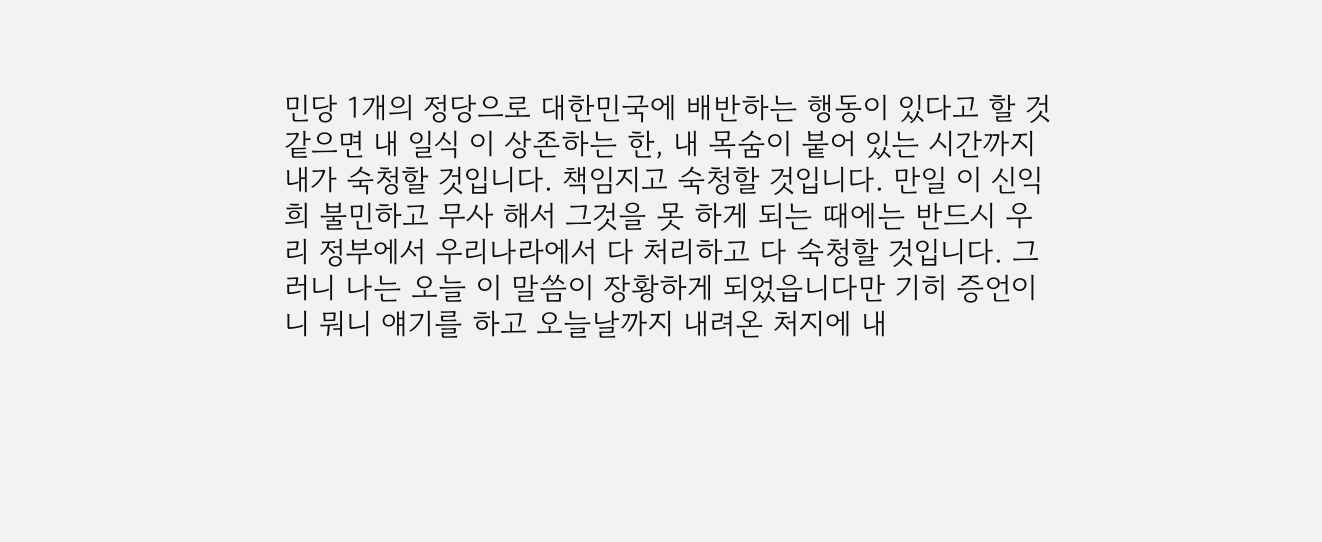민당 1개의 정당으로 대한민국에 배반하는 행동이 있다고 할 것 같으면 내 일식 이 상존하는 한, 내 목숨이 붙어 있는 시간까지 내가 숙청할 것입니다. 책임지고 숙청할 것입니다. 만일 이 신익희 불민하고 무사 해서 그것을 못 하게 되는 때에는 반드시 우리 정부에서 우리나라에서 다 처리하고 다 숙청할 것입니다. 그러니 나는 오늘 이 말씀이 장황하게 되었읍니다만 기히 증언이니 뭐니 얘기를 하고 오늘날까지 내려온 처지에 내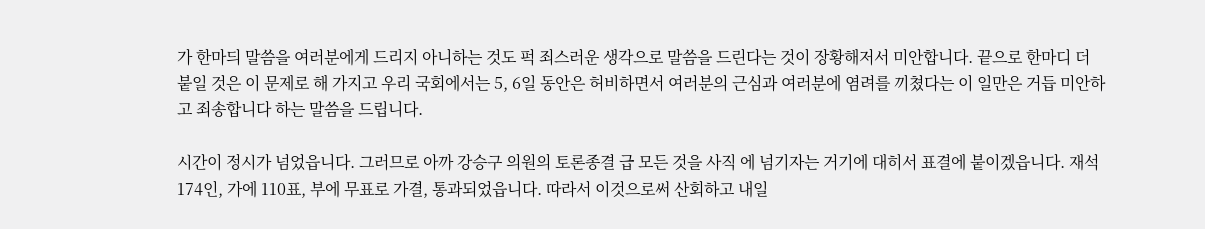가 한마듸 말씀을 여러분에게 드리지 아니하는 것도 퍽 죄스러운 생각으로 말씀을 드린다는 것이 장황해저서 미안합니다. 끝으로 한마디 더 붙일 것은 이 문제로 해 가지고 우리 국회에서는 5, 6일 동안은 허비하면서 여러분의 근심과 여러분에 염려를 끼쳤다는 이 일만은 거듭 미안하고 죄송합니다 하는 말씀을 드립니다.

시간이 정시가 넘었읍니다. 그러므로 아까 강승구 의원의 토론종결 급 모든 것을 사직 에 넘기자는 거기에 대히서 표결에 붙이겠읍니다. 재석 174인, 가에 110표, 부에 무표로 가결, 통과되었읍니다. 따라서 이것으로써 산회하고 내일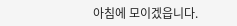아침에 모이겠읍니다.